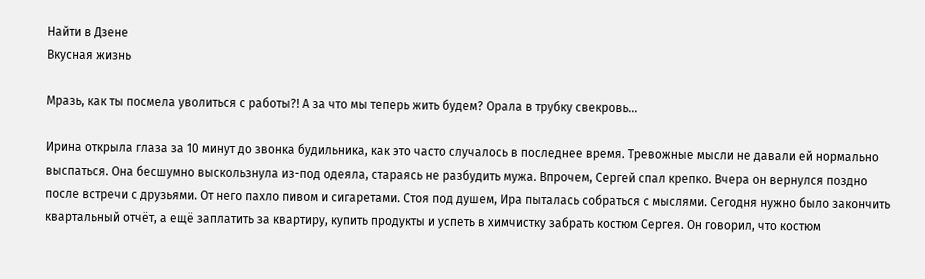Найти в Дзене
Вкусная жизнь

Мразь, как ты посмела уволиться с работы?! А за что мы теперь жить будем? Орала в трубку свекровь...

Ирина открыла глаза за 10 минут до звонка будильника, как это часто случалось в последнее время. Тревожные мысли не давали ей нормально выспаться. Она бесшумно выскользнула из-под одеяла, стараясь не разбудить мужа. Впрочем, Сергей спал крепко. Вчера он вернулся поздно после встречи с друзьями. От него пахло пивом и сигаретами. Стоя под душем, Ира пыталась собраться с мыслями. Сегодня нужно было закончить квартальный отчёт, а ещё заплатить за квартиру, купить продукты и успеть в химчистку забрать костюм Сергея. Он говорил, что костюм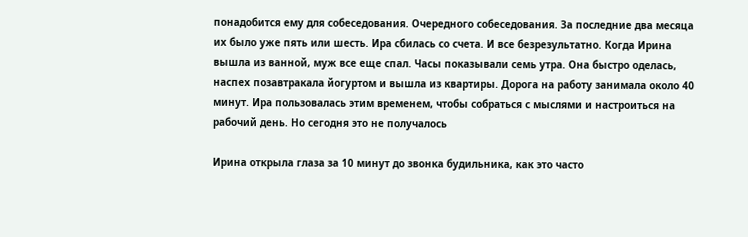понадобится ему для собеседования. Очередного собеседования. За последние два месяца их было уже пять или шесть. Ира сбилась со счета. И все безрезультатно. Когда Ирина вышла из ванной, муж все еще спал. Часы показывали семь утра. Она быстро оделась, наспех позавтракала йогуртом и вышла из квартиры. Дорога на работу занимала около 40 минут. Ира пользовалась этим временем, чтобы собраться с мыслями и настроиться на рабочий день. Но сегодня это не получалось

Ирина открыла глаза за 10 минут до звонка будильника, как это часто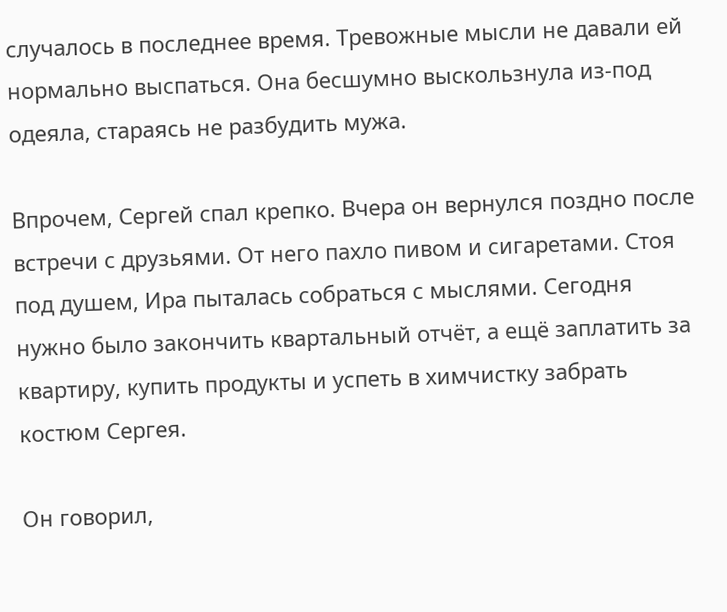случалось в последнее время. Тревожные мысли не давали ей нормально выспаться. Она бесшумно выскользнула из-под одеяла, стараясь не разбудить мужа.

Впрочем, Сергей спал крепко. Вчера он вернулся поздно после встречи с друзьями. От него пахло пивом и сигаретами. Стоя под душем, Ира пыталась собраться с мыслями. Сегодня нужно было закончить квартальный отчёт, а ещё заплатить за квартиру, купить продукты и успеть в химчистку забрать костюм Сергея.

Он говорил,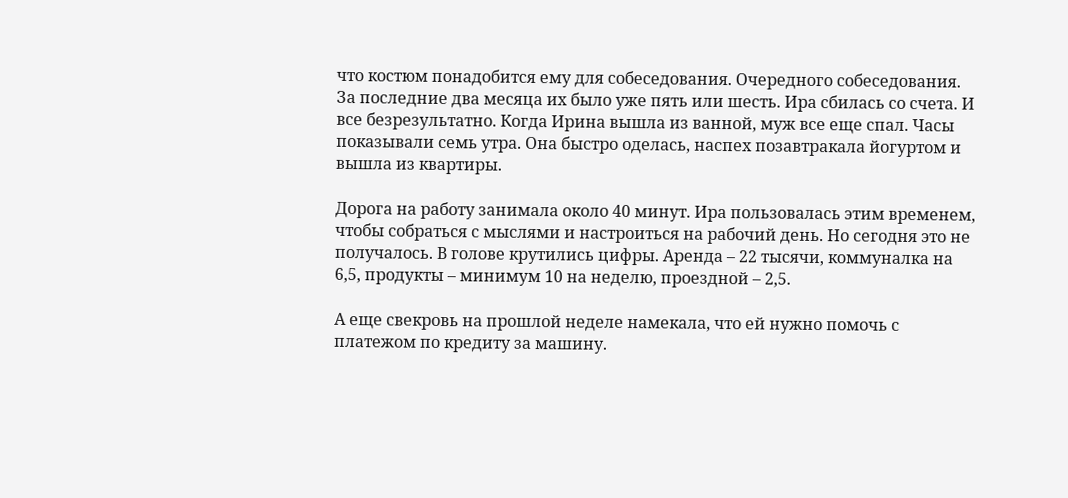что костюм понадобится ему для собеседования. Очередного собеседования. За последние два месяца их было уже пять или шесть. Ира сбилась со счета. И все безрезультатно. Когда Ирина вышла из ванной, муж все еще спал. Часы показывали семь утра. Она быстро оделась, наспех позавтракала йогуртом и вышла из квартиры.

Дорога на работу занимала около 40 минут. Ира пользовалась этим временем, чтобы собраться с мыслями и настроиться на рабочий день. Но сегодня это не получалось. В голове крутились цифры. Аренда – 22 тысячи, коммуналка на 6,5, продукты – минимум 10 на неделю, проездной – 2,5.

А еще свекровь на прошлой неделе намекала, что ей нужно помочь с платежом по кредиту за машину.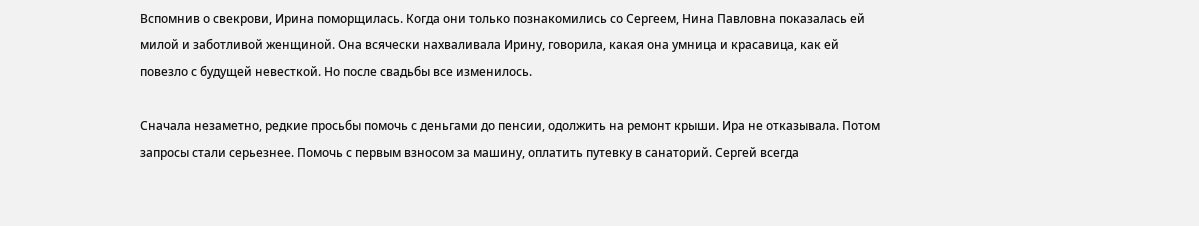Вспомнив о свекрови, Ирина поморщилась. Когда они только познакомились со Сергеем, Нина Павловна показалась ей милой и заботливой женщиной. Она всячески нахваливала Ирину, говорила, какая она умница и красавица, как ей повезло с будущей невесткой. Но после свадьбы все изменилось.

Сначала незаметно, редкие просьбы помочь с деньгами до пенсии, одолжить на ремонт крыши. Ира не отказывала. Потом запросы стали серьезнее. Помочь с первым взносом за машину, оплатить путевку в санаторий. Сергей всегда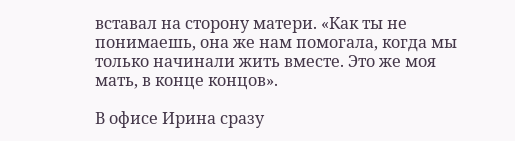вставал на сторону матери. «Как ты не понимаешь, она же нам помогала, когда мы только начинали жить вместе. Это же моя мать, в конце концов».

В офисе Ирина сразу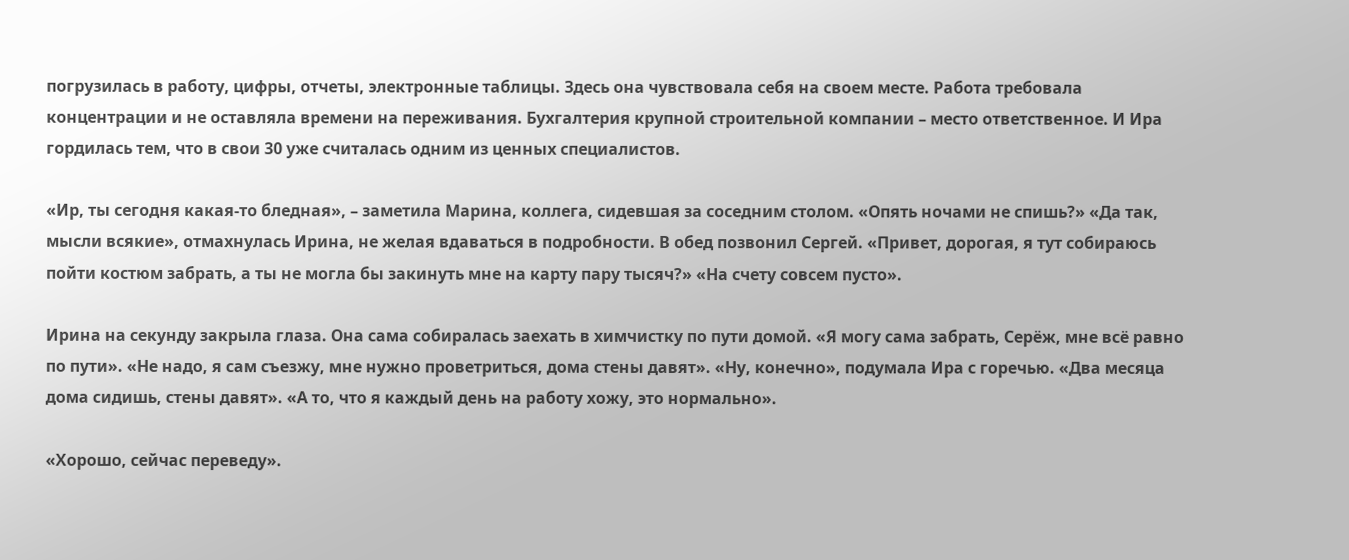погрузилась в работу, цифры, отчеты, электронные таблицы. Здесь она чувствовала себя на своем месте. Работа требовала концентрации и не оставляла времени на переживания. Бухгалтерия крупной строительной компании – место ответственное. И Ира гордилась тем, что в свои 30 уже считалась одним из ценных специалистов.

«Ир, ты сегодня какая-то бледная», – заметила Марина, коллега, сидевшая за соседним столом. «Опять ночами не спишь?» «Да так, мысли всякие», отмахнулась Ирина, не желая вдаваться в подробности. В обед позвонил Сергей. «Привет, дорогая, я тут собираюсь пойти костюм забрать, а ты не могла бы закинуть мне на карту пару тысяч?» «На счету совсем пусто».

Ирина на секунду закрыла глаза. Она сама собиралась заехать в химчистку по пути домой. «Я могу сама забрать, Серёж, мне всё равно по пути». «Не надо, я сам съезжу, мне нужно проветриться, дома стены давят». «Ну, конечно», подумала Ира с горечью. «Два месяца дома сидишь, стены давят». «А то, что я каждый день на работу хожу, это нормально».

«Хорошо, сейчас переведу».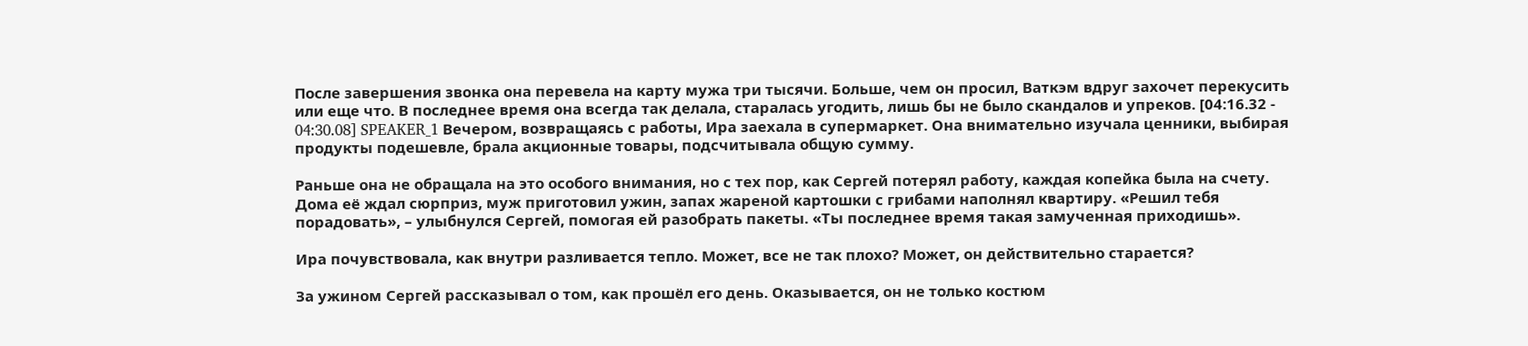После завершения звонка она перевела на карту мужа три тысячи. Больше, чем он просил, Ваткэм вдруг захочет перекусить или еще что. В последнее время она всегда так делала, старалась угодить, лишь бы не было скандалов и упреков. [04:16.32 - 04:30.08] SPEAKER_1 Вечером, возвращаясь с работы, Ира заехала в супермаркет. Она внимательно изучала ценники, выбирая продукты подешевле, брала акционные товары, подсчитывала общую сумму.

Раньше она не обращала на это особого внимания, но с тех пор, как Сергей потерял работу, каждая копейка была на счету. Дома её ждал сюрприз, муж приготовил ужин, запах жареной картошки с грибами наполнял квартиру. «Решил тебя порадовать», – улыбнулся Сергей, помогая ей разобрать пакеты. «Ты последнее время такая замученная приходишь».

Ира почувствовала, как внутри разливается тепло. Может, все не так плохо? Может, он действительно старается?

За ужином Сергей рассказывал о том, как прошёл его день. Оказывается, он не только костюм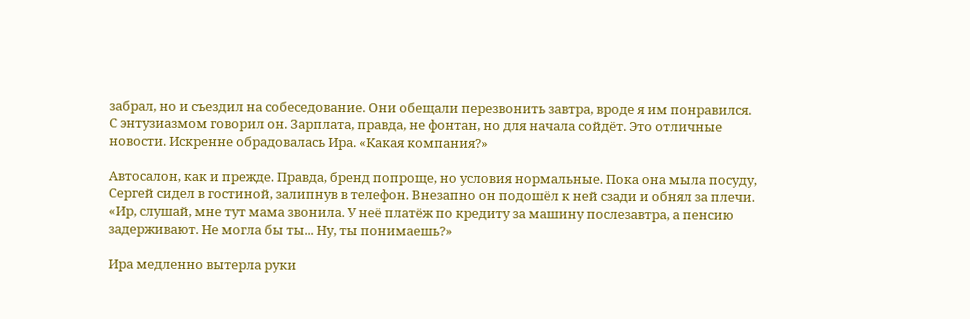забрал, но и съездил на собеседование. Они обещали перезвонить завтра, вроде я им понравился. С энтузиазмом говорил он. Зарплата, правда, не фонтан, но для начала сойдёт. Это отличные новости. Искренне обрадовалась Ира. «Какая компания?»

Автосалон, как и прежде. Правда, бренд попроще, но условия нормальные. Пока она мыла посуду, Сергей сидел в гостиной, залипнув в телефон. Внезапно он подошёл к ней сзади и обнял за плечи. «Ир, слушай, мне тут мама звонила. У неё платёж по кредиту за машину послезавтра, а пенсию задерживают. Не могла бы ты... Ну, ты понимаешь?»

Ира медленно вытерла руки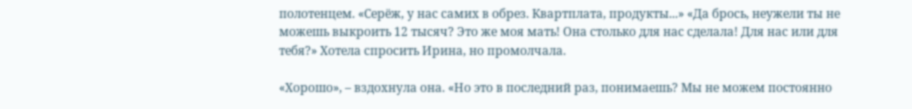полотенцем. «Серёж, у нас самих в обрез. Квартплата, продукты...» «Да брось, неужели ты не можешь выкроить 12 тысяч? Это же моя мать! Она столько для нас сделала! Для нас или для тебя?» Хотела спросить Ирина, но промолчала.

«Хорошо», – вздохнула она. «Но это в последний раз, понимаешь? Мы не можем постоянно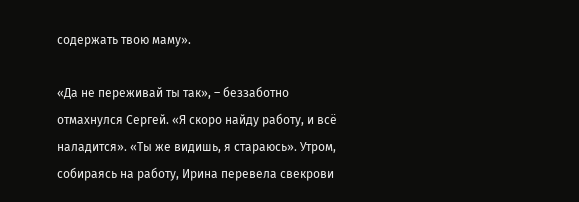содержать твою маму».

«Да не переживай ты так», – беззаботно отмахнулся Сергей. «Я скоро найду работу, и всё наладится». «Ты же видишь, я стараюсь». Утром, собираясь на работу, Ирина перевела свекрови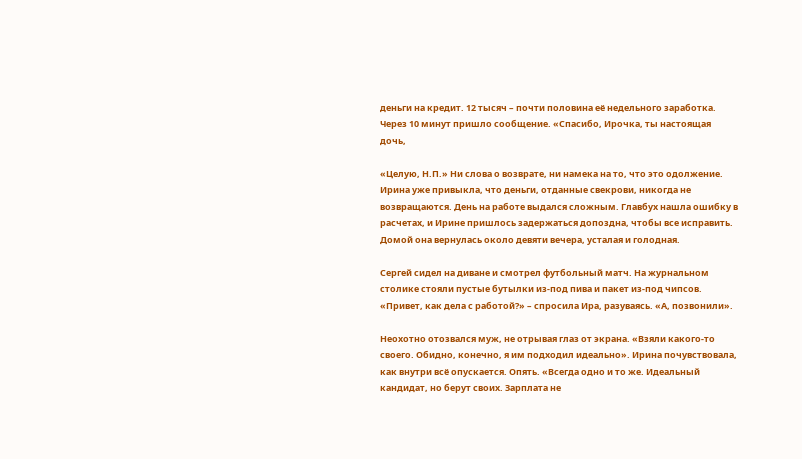деньги на кредит. 12 тысяч – почти половина её недельного заработка. Через 10 минут пришло сообщение. «Спасибо, Ирочка, ты настоящая дочь,

«Целую, Н.П.» Ни слова о возврате, ни намека на то, что это одолжение. Ирина уже привыкла, что деньги, отданные свекрови, никогда не возвращаются. День на работе выдался сложным. Главбух нашла ошибку в расчетах, и Ирине пришлось задержаться допоздна, чтобы все исправить. Домой она вернулась около девяти вечера, усталая и голодная.

Сергей сидел на диване и смотрел футбольный матч. На журнальном столике стояли пустые бутылки из-под пива и пакет из-под чипсов. «Привет, как дела с работой?» – спросила Ира, разуваясь. «А, позвонили».

Неохотно отозвался муж, не отрывая глаз от экрана. «Взяли какого-то своего. Обидно, конечно, я им подходил идеально». Ирина почувствовала, как внутри всё опускается. Опять. «Всегда одно и то же. Идеальный кандидат, но берут своих. Зарплата не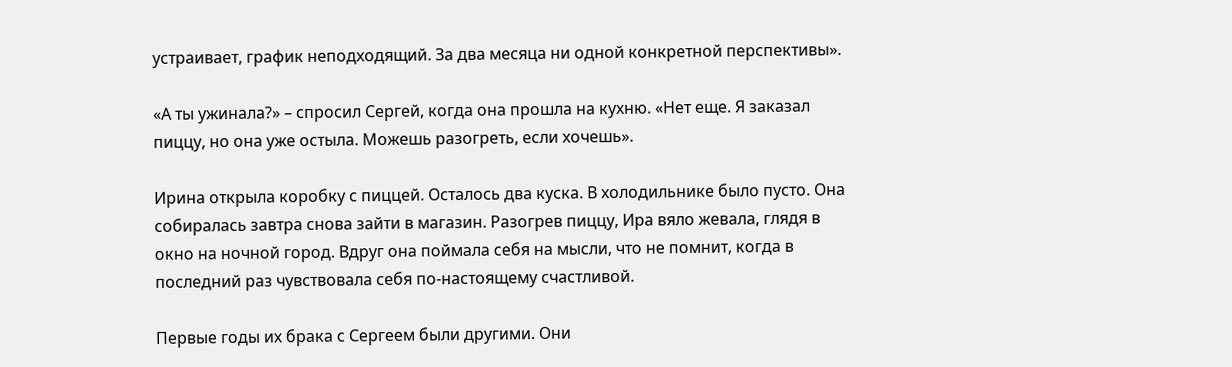устраивает, график неподходящий. За два месяца ни одной конкретной перспективы».

«А ты ужинала?» – спросил Сергей, когда она прошла на кухню. «Нет еще. Я заказал пиццу, но она уже остыла. Можешь разогреть, если хочешь».

Ирина открыла коробку с пиццей. Осталось два куска. В холодильнике было пусто. Она собиралась завтра снова зайти в магазин. Разогрев пиццу, Ира вяло жевала, глядя в окно на ночной город. Вдруг она поймала себя на мысли, что не помнит, когда в последний раз чувствовала себя по-настоящему счастливой.

Первые годы их брака с Сергеем были другими. Они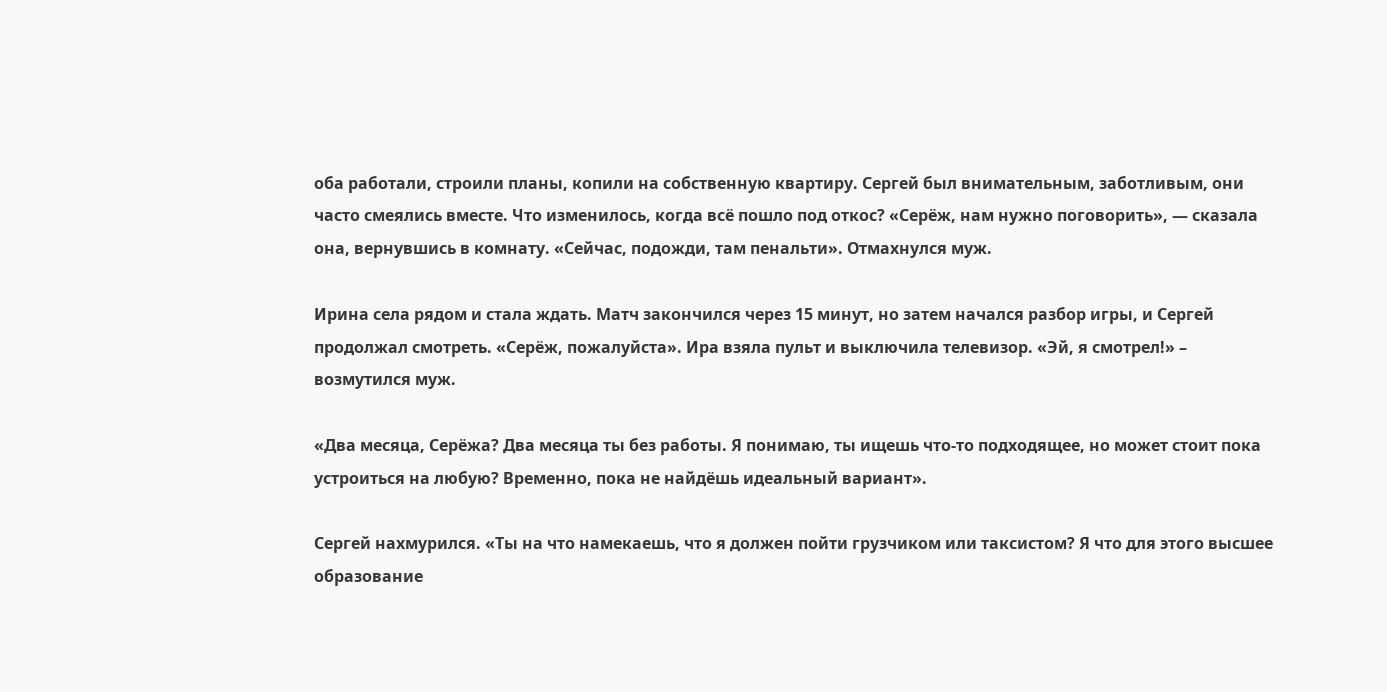оба работали, строили планы, копили на собственную квартиру. Сергей был внимательным, заботливым, они часто смеялись вместе. Что изменилось, когда всё пошло под откос? «Серёж, нам нужно поговорить», — сказала она, вернувшись в комнату. «Сейчас, подожди, там пенальти». Отмахнулся муж.

Ирина села рядом и стала ждать. Матч закончился через 15 минут, но затем начался разбор игры, и Сергей продолжал смотреть. «Серёж, пожалуйста». Ира взяла пульт и выключила телевизор. «Эй, я смотрел!» – возмутился муж.

«Два месяца, Серёжа? Два месяца ты без работы. Я понимаю, ты ищешь что-то подходящее, но может стоит пока устроиться на любую? Временно, пока не найдёшь идеальный вариант».

Сергей нахмурился. «Ты на что намекаешь, что я должен пойти грузчиком или таксистом? Я что для этого высшее образование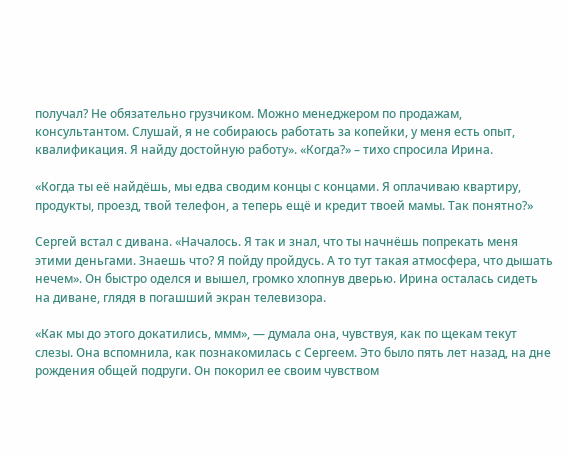получал? Не обязательно грузчиком. Можно менеджером по продажам, консультантом. Слушай, я не собираюсь работать за копейки, у меня есть опыт, квалификация. Я найду достойную работу». «Когда?» – тихо спросила Ирина.

«Когда ты её найдёшь, мы едва сводим концы с концами. Я оплачиваю квартиру, продукты, проезд, твой телефон, а теперь ещё и кредит твоей мамы. Так понятно?»

Сергей встал с дивана. «Началось. Я так и знал, что ты начнёшь попрекать меня этими деньгами. Знаешь что? Я пойду пройдусь. А то тут такая атмосфера, что дышать нечем». Он быстро оделся и вышел, громко хлопнув дверью. Ирина осталась сидеть на диване, глядя в погашший экран телевизора.

«Как мы до этого докатились, ммм», — думала она, чувствуя, как по щекам текут слезы. Она вспомнила, как познакомилась с Сергеем. Это было пять лет назад, на дне рождения общей подруги. Он покорил ее своим чувством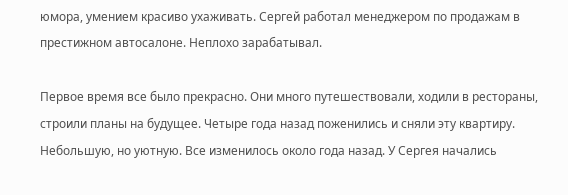юмора, умением красиво ухаживать. Сергей работал менеджером по продажам в престижном автосалоне. Неплохо зарабатывал.

Первое время все было прекрасно. Они много путешествовали, ходили в рестораны, строили планы на будущее. Четыре года назад поженились и сняли эту квартиру. Небольшую, но уютную. Все изменилось около года назад. У Сергея начались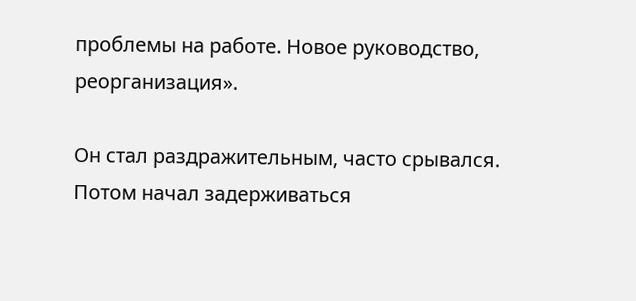проблемы на работе. Новое руководство, реорганизация».

Он стал раздражительным, часто срывался. Потом начал задерживаться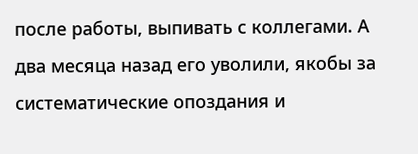после работы, выпивать с коллегами. А два месяца назад его уволили, якобы за систематические опоздания и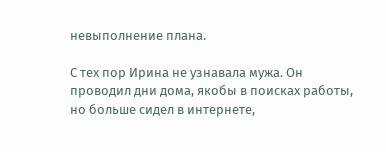невыполнение плана.

С тех пор Ирина не узнавала мужа. Он проводил дни дома, якобы в поисках работы, но больше сидел в интернете,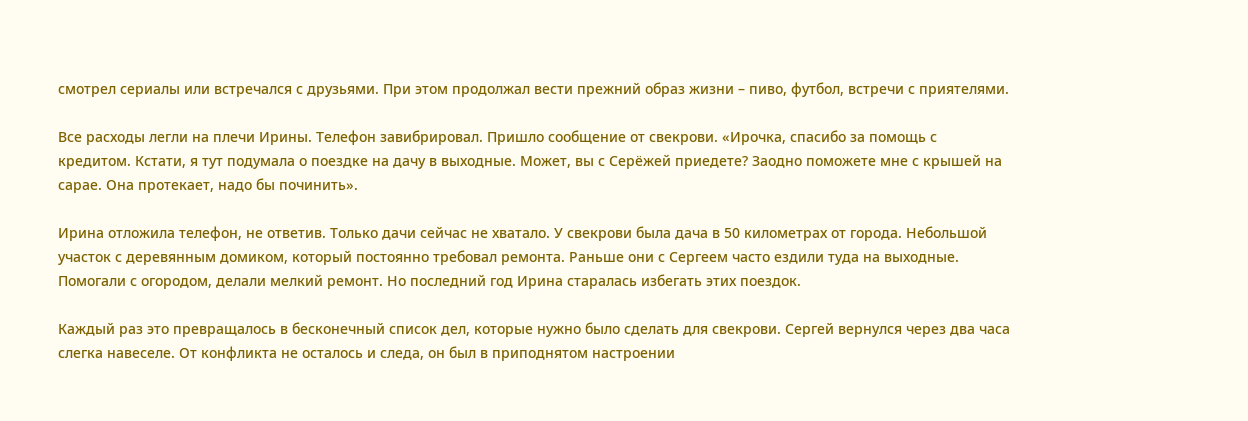смотрел сериалы или встречался с друзьями. При этом продолжал вести прежний образ жизни – пиво, футбол, встречи с приятелями.

Все расходы легли на плечи Ирины. Телефон завибрировал. Пришло сообщение от свекрови. «Ирочка, спасибо за помощь с кредитом. Кстати, я тут подумала о поездке на дачу в выходные. Может, вы с Серёжей приедете? Заодно поможете мне с крышей на сарае. Она протекает, надо бы починить».

Ирина отложила телефон, не ответив. Только дачи сейчас не хватало. У свекрови была дача в 50 километрах от города. Небольшой участок с деревянным домиком, который постоянно требовал ремонта. Раньше они с Сергеем часто ездили туда на выходные. Помогали с огородом, делали мелкий ремонт. Но последний год Ирина старалась избегать этих поездок.

Каждый раз это превращалось в бесконечный список дел, которые нужно было сделать для свекрови. Сергей вернулся через два часа слегка навеселе. От конфликта не осталось и следа, он был в приподнятом настроении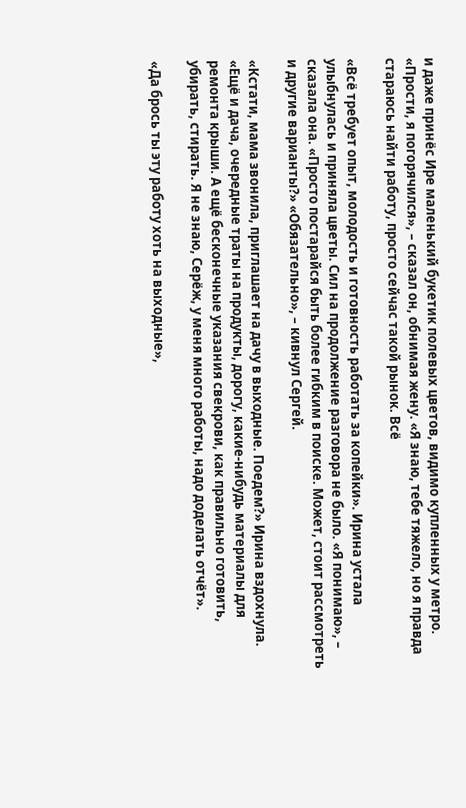и даже принёс Ире маленький букетик полевых цветов, видимо купленных у метро. «Прости, я погорячился», – сказал он, обнимая жену. «Я знаю, тебе тяжело, но я правда стараюсь найти работу, просто сейчас такой рынок. Всё

«Всё требует опыт, молодость и готовность работать за копейки». Ирина устала улыбнулась и приняла цветы. Сил на продолжение разговора не было. «Я понимаю», – сказала она. «Просто постарайся быть более гибким в поиске. Может, стоит рассмотреть и другие варианты?» «Обязательно», – кивнул Сергей.

«Кстати, мама звонила, приглашает на дачу в выходные. Поедем?» Ирина вздохнула. «Ещё и дача, очередные траты на продукты, дорогу, какие-нибудь материалы для ремонта крыши. А ещё бесконечные указания свекрови, как правильно готовить, убирать, стирать. Я не знаю, Серёж, у меня много работы, надо доделать отчёт».

«Да брось ты эту работу хоть на выходные»,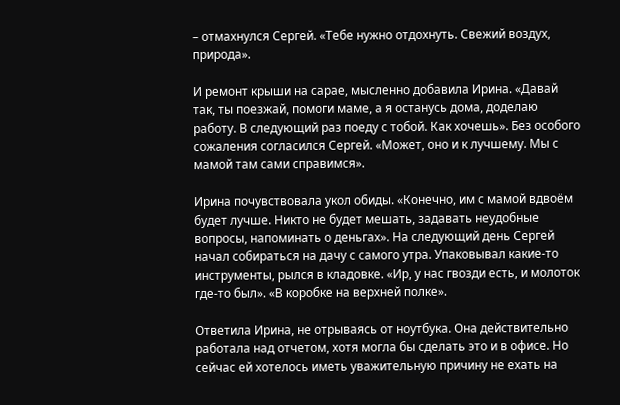– отмахнулся Сергей. «Тебе нужно отдохнуть. Свежий воздух, природа».

И ремонт крыши на сарае, мысленно добавила Ирина. «Давай так, ты поезжай, помоги маме, а я останусь дома, доделаю работу. В следующий раз поеду с тобой. Как хочешь». Без особого сожаления согласился Сергей. «Может, оно и к лучшему. Мы с мамой там сами справимся».

Ирина почувствовала укол обиды. «Конечно, им с мамой вдвоём будет лучше. Никто не будет мешать, задавать неудобные вопросы, напоминать о деньгах». На следующий день Сергей начал собираться на дачу с самого утра. Упаковывал какие-то инструменты, рылся в кладовке. «Ир, у нас гвозди есть, и молоток где-то был». «В коробке на верхней полке».

Ответила Ирина, не отрываясь от ноутбука. Она действительно работала над отчетом, хотя могла бы сделать это и в офисе. Но сейчас ей хотелось иметь уважительную причину не ехать на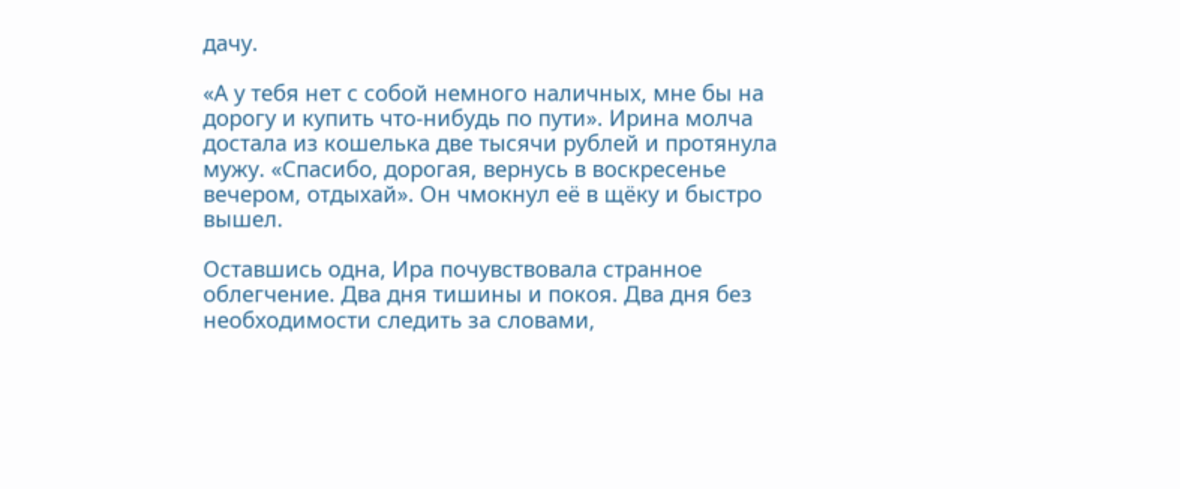дачу.

«А у тебя нет с собой немного наличных, мне бы на дорогу и купить что-нибудь по пути». Ирина молча достала из кошелька две тысячи рублей и протянула мужу. «Спасибо, дорогая, вернусь в воскресенье вечером, отдыхай». Он чмокнул её в щёку и быстро вышел.

Оставшись одна, Ира почувствовала странное облегчение. Два дня тишины и покоя. Два дня без необходимости следить за словами,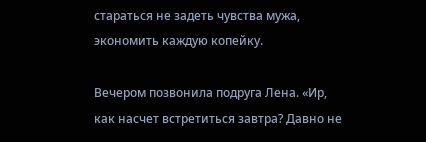стараться не задеть чувства мужа, экономить каждую копейку.

Вечером позвонила подруга Лена. «Ир, как насчет встретиться завтра? Давно не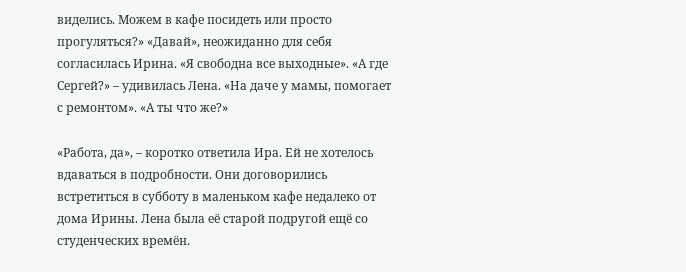виделись. Можем в кафе посидеть или просто прогуляться?» «Давай», неожиданно для себя согласилась Ирина. «Я свободна все выходные». «А где Сергей?» – удивилась Лена. «На даче у мамы, помогает с ремонтом». «А ты что же?»

«Работа, да», – коротко ответила Ира. Ей не хотелось вдаваться в подробности. Они договорились встретиться в субботу в маленьком кафе недалеко от дома Ирины. Лена была её старой подругой ещё со студенческих времён.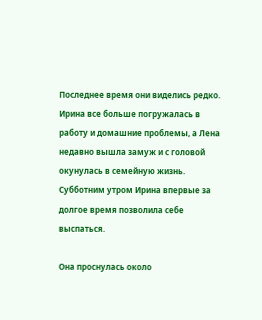Последнее время они виделись редко. Ирина все больше погружалась в работу и домашние проблемы, а Лена недавно вышла замуж и с головой окунулась в семейную жизнь. Субботним утром Ирина впервые за долгое время позволила себе выспаться.

Она проснулась около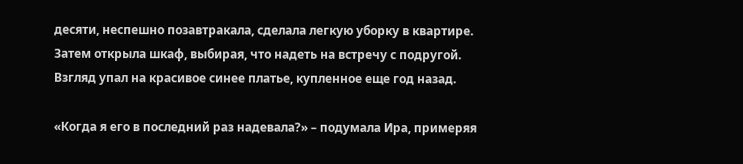десяти, неспешно позавтракала, сделала легкую уборку в квартире. Затем открыла шкаф, выбирая, что надеть на встречу с подругой. Взгляд упал на красивое синее платье, купленное еще год назад.

«Когда я его в последний раз надевала?» – подумала Ира, примеряя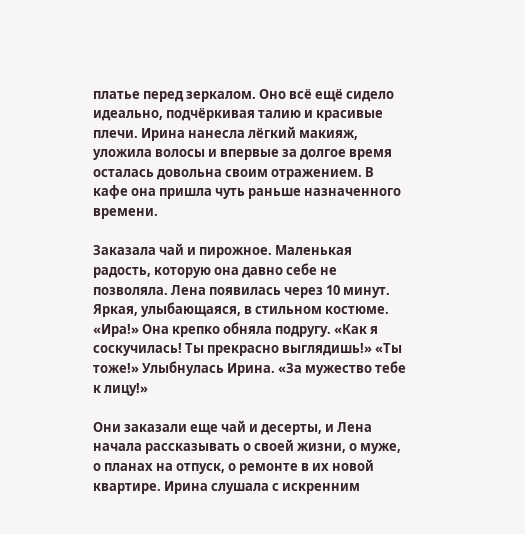платье перед зеркалом. Оно всё ещё сидело идеально, подчёркивая талию и красивые плечи. Ирина нанесла лёгкий макияж, уложила волосы и впервые за долгое время осталась довольна своим отражением. В кафе она пришла чуть раньше назначенного времени.

Заказала чай и пирожное. Маленькая радость, которую она давно себе не позволяла. Лена появилась через 10 минут. Яркая, улыбающаяся, в стильном костюме. «Ира!» Она крепко обняла подругу. «Как я соскучилась! Ты прекрасно выглядишь!» «Ты тоже!» Улыбнулась Ирина. «За мужество тебе к лицу!»

Они заказали еще чай и десерты, и Лена начала рассказывать о своей жизни, о муже, о планах на отпуск, о ремонте в их новой квартире. Ирина слушала с искренним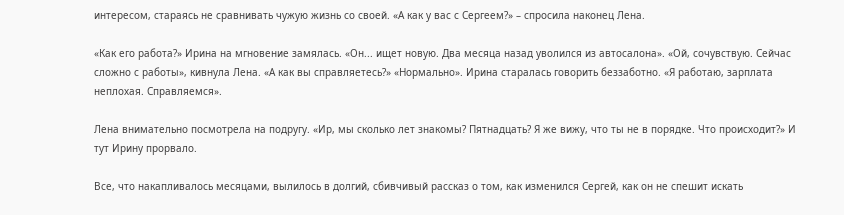интересом, стараясь не сравнивать чужую жизнь со своей. «А как у вас с Сергеем?» – спросила наконец Лена.

«Как его работа?» Ирина на мгновение замялась. «Он... ищет новую. Два месяца назад уволился из автосалона». «Ой, сочувствую. Сейчас сложно с работы», кивнула Лена. «А как вы справляетесь?» «Нормально». Ирина старалась говорить беззаботно. «Я работаю, зарплата неплохая. Справляемся».

Лена внимательно посмотрела на подругу. «Ир, мы сколько лет знакомы? Пятнадцать? Я же вижу, что ты не в порядке. Что происходит?» И тут Ирину прорвало.

Все, что накапливалось месяцами, вылилось в долгий, сбивчивый рассказ о том, как изменился Сергей, как он не спешит искать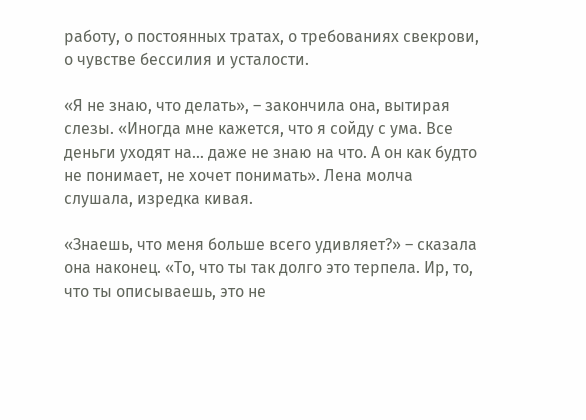работу, о постоянных тратах, о требованиях свекрови, о чувстве бессилия и усталости.

«Я не знаю, что делать», – закончила она, вытирая слезы. «Иногда мне кажется, что я сойду с ума. Все деньги уходят на… даже не знаю на что. А он как будто не понимает, не хочет понимать». Лена молча слушала, изредка кивая.

«Знаешь, что меня больше всего удивляет?» – сказала она наконец. «То, что ты так долго это терпела. Ир, то, что ты описываешь, это не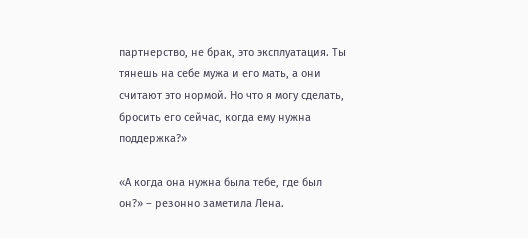партнерство, не брак, это эксплуатация. Ты тянешь на себе мужа и его мать, а они считают это нормой. Но что я могу сделать, бросить его сейчас, когда ему нужна поддержка?»

«А когда она нужна была тебе, где был он?» – резонно заметила Лена.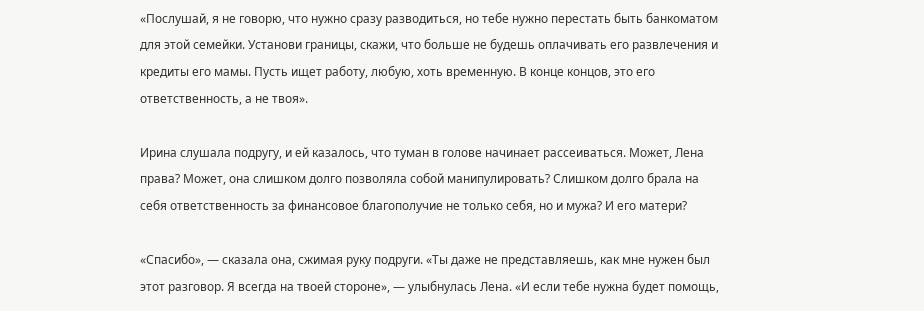«Послушай, я не говорю, что нужно сразу разводиться, но тебе нужно перестать быть банкоматом для этой семейки. Установи границы, скажи, что больше не будешь оплачивать его развлечения и кредиты его мамы. Пусть ищет работу, любую, хоть временную. В конце концов, это его ответственность, а не твоя».

Ирина слушала подругу, и ей казалось, что туман в голове начинает рассеиваться. Может, Лена права? Может, она слишком долго позволяла собой манипулировать? Слишком долго брала на себя ответственность за финансовое благополучие не только себя, но и мужа? И его матери?

«Спасибо», — сказала она, сжимая руку подруги. «Ты даже не представляешь, как мне нужен был этот разговор. Я всегда на твоей стороне», — улыбнулась Лена. «И если тебе нужна будет помощь,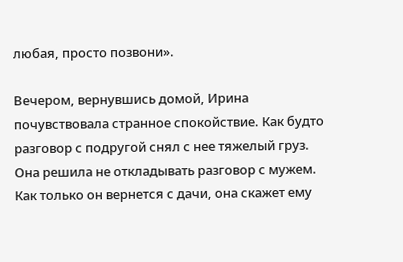любая, просто позвони».

Вечером, вернувшись домой, Ирина почувствовала странное спокойствие. Как будто разговор с подругой снял с нее тяжелый груз. Она решила не откладывать разговор с мужем. Как только он вернется с дачи, она скажет ему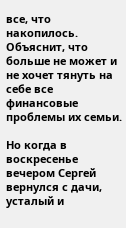все, что накопилось. Объяснит, что больше не может и не хочет тянуть на себе все финансовые проблемы их семьи.

Но когда в воскресенье вечером Сергей вернулся с дачи, усталый и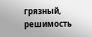грязный, решимость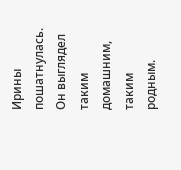Ирины пошатнулась. Он выглядел таким домашним, таким родным.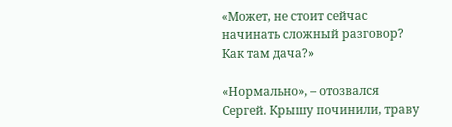«Может, не стоит сейчас начинать сложный разговор? Как там дача?»

«Нормально», – отозвался Сергей. Крышу починили, траву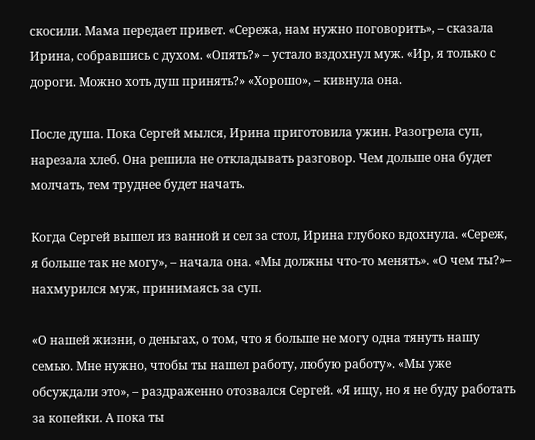скосили. Мама передает привет. «Сережа, нам нужно поговорить», – сказала Ирина, собравшись с духом. «Опять?» – устало вздохнул муж. «Ир, я только с дороги. Можно хоть душ принять?» «Хорошо», – кивнула она.

После душа. Пока Сергей мылся, Ирина приготовила ужин. Разогрела суп, нарезала хлеб. Она решила не откладывать разговор. Чем дольше она будет молчать, тем труднее будет начать.

Когда Сергей вышел из ванной и сел за стол, Ирина глубоко вдохнула. «Сереж, я больше так не могу», – начала она. «Мы должны что-то менять». «О чем ты?»– нахмурился муж, принимаясь за суп.

«О нашей жизни, о деньгах, о том, что я больше не могу одна тянуть нашу семью. Мне нужно, чтобы ты нашел работу, любую работу». «Мы уже обсуждали это», – раздраженно отозвался Сергей. «Я ищу, но я не буду работать за копейки. А пока ты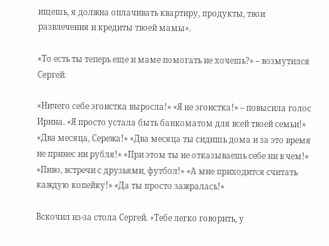ищешь, я должна оплачивать квартиру, продукты, твои развлечения и кредиты твоей мамы».

«То есть ты теперь еще и маме помогать не хочешь?» – возмутился Сергей.

«Ничего себе эгоистка выросла!» «Я не эгоистка!» – повысила голос Ирина. «Я просто устала быть банкоматом для всей твоей семьи!» «Два месяца, Сережа!» «Два месяца ты сидишь дома и за это время не принес ни рубля!» «При этом ты не отказываешь себе ни в чем!» «Пиво, встречи с друзьями, футбол!» «А мне приходится считать каждую копейку!» «Да ты просто зажралась!»

Вскочил из-за стола Сергей. «Тебе легко говорить, у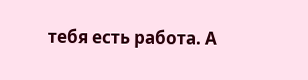тебя есть работа. А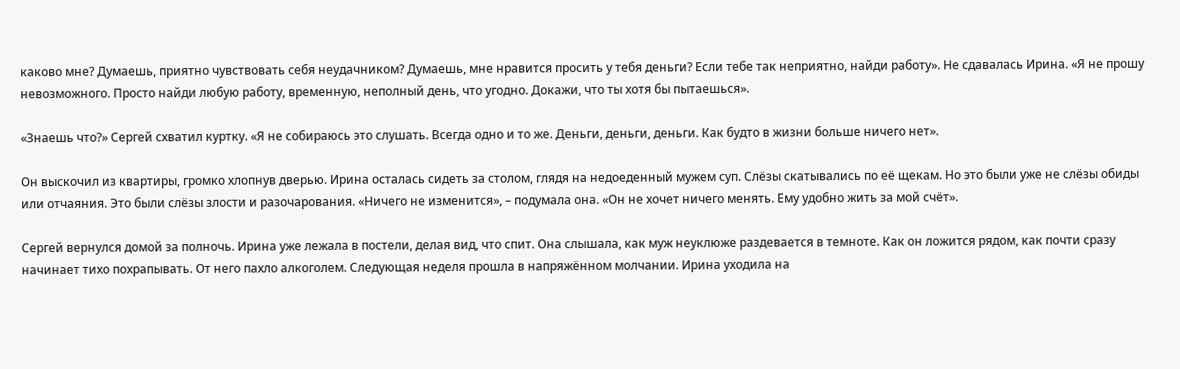каково мне? Думаешь, приятно чувствовать себя неудачником? Думаешь, мне нравится просить у тебя деньги? Если тебе так неприятно, найди работу». Не сдавалась Ирина. «Я не прошу невозможного. Просто найди любую работу, временную, неполный день, что угодно. Докажи, что ты хотя бы пытаешься».

«Знаешь что?» Сергей схватил куртку. «Я не собираюсь это слушать. Всегда одно и то же. Деньги, деньги, деньги. Как будто в жизни больше ничего нет».

Он выскочил из квартиры, громко хлопнув дверью. Ирина осталась сидеть за столом, глядя на недоеденный мужем суп. Слёзы скатывались по её щекам. Но это были уже не слёзы обиды или отчаяния. Это были слёзы злости и разочарования. «Ничего не изменится», – подумала она. «Он не хочет ничего менять. Ему удобно жить за мой счёт».

Сергей вернулся домой за полночь. Ирина уже лежала в постели, делая вид, что спит. Она слышала, как муж неуклюже раздевается в темноте. Как он ложится рядом, как почти сразу начинает тихо похрапывать. От него пахло алкоголем. Следующая неделя прошла в напряжённом молчании. Ирина уходила на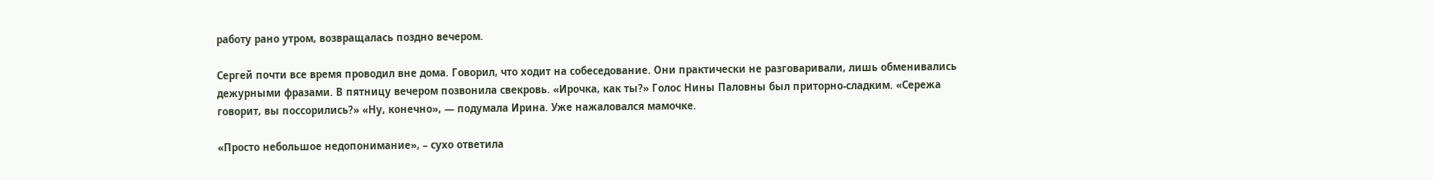работу рано утром, возвращалась поздно вечером.

Сергей почти все время проводил вне дома. Говорил, что ходит на собеседование. Они практически не разговаривали, лишь обменивались дежурными фразами. В пятницу вечером позвонила свекровь. «Ирочка, как ты?» Голос Нины Паловны был приторно-сладким. «Сережа говорит, вы поссорились?» «Ну, конечно», — подумала Ирина. Уже нажаловался мамочке.

«Просто небольшое недопонимание», – сухо ответила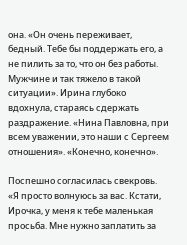она. «Он очень переживает, бедный. Тебе бы поддержать его, а не пилить за то, что он без работы. Мужчине и так тяжело в такой ситуации». Ирина глубоко вдохнула, стараясь сдержать раздражение. «Нина Павловна, при всем уважении, это наши с Сергеем отношения». «Конечно, конечно».

Поспешно согласилась свекровь. «Я просто волнуюсь за вас. Кстати, Ирочка, у меня к тебе маленькая просьба. Мне нужно заплатить за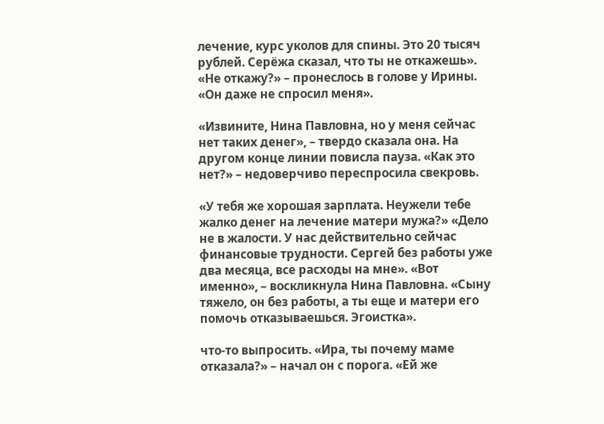лечение, курс уколов для спины. Это 20 тысяч рублей. Серёжа сказал, что ты не откажешь». «Не откажу?» – пронеслось в голове у Ирины. «Он даже не спросил меня».

«Извините, Нина Павловна, но у меня сейчас нет таких денег», – твердо сказала она. На другом конце линии повисла пауза. «Как это нет?» – недоверчиво переспросила свекровь.

«У тебя же хорошая зарплата. Неужели тебе жалко денег на лечение матери мужа?» «Дело не в жалости. У нас действительно сейчас финансовые трудности. Сергей без работы уже два месяца, все расходы на мне». «Вот именно», – воскликнула Нина Павловна. «Сыну тяжело, он без работы, а ты еще и матери его помочь отказываешься. Эгоистка».

что-то выпросить. «Ира, ты почему маме отказала?» – начал он с порога. «Ей же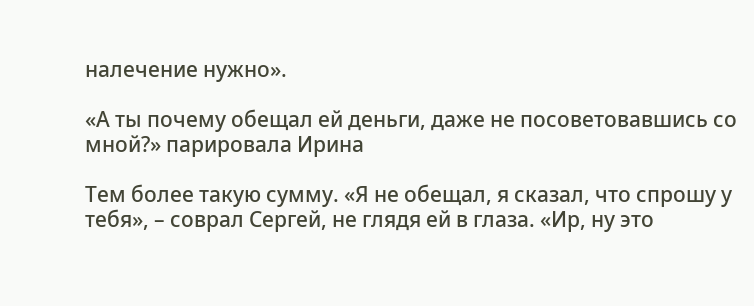налечение нужно».

«А ты почему обещал ей деньги, даже не посоветовавшись со мной?» парировала Ирина

Тем более такую сумму. «Я не обещал, я сказал, что спрошу у тебя», – соврал Сергей, не глядя ей в глаза. «Ир, ну это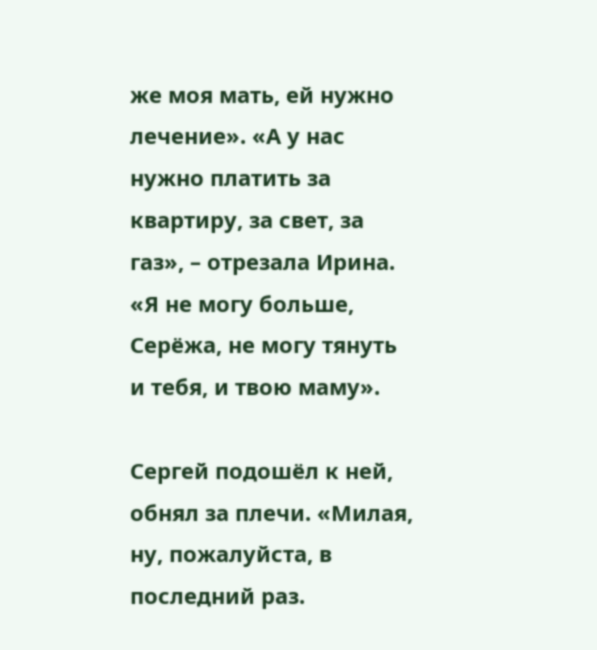же моя мать, ей нужно лечение». «А у нас нужно платить за квартиру, за свет, за газ», – отрезала Ирина. «Я не могу больше, Серёжа, не могу тянуть и тебя, и твою маму».

Сергей подошёл к ней, обнял за плечи. «Милая, ну, пожалуйста, в последний раз.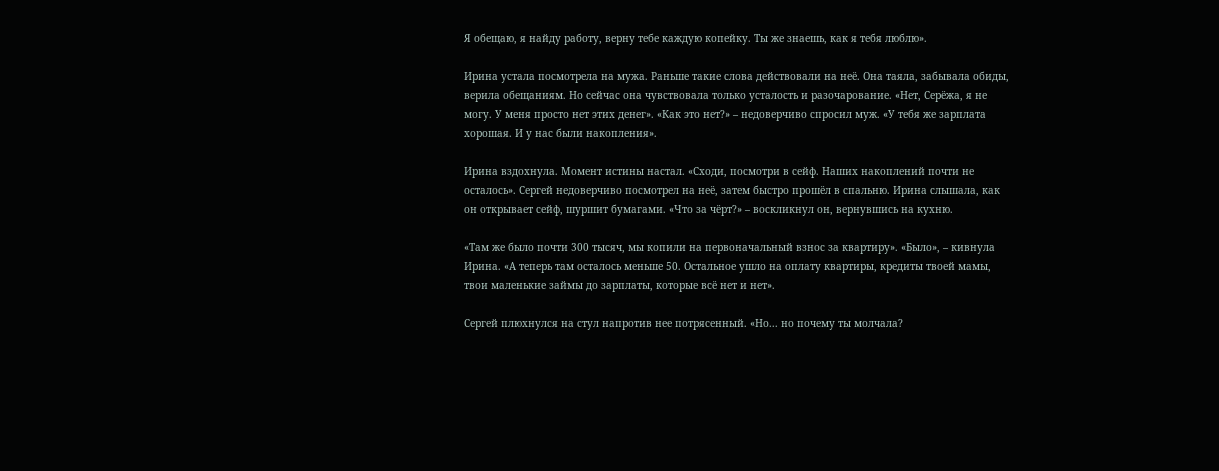Я обещаю, я найду работу, верну тебе каждую копейку. Ты же знаешь, как я тебя люблю».

Ирина устала посмотрела на мужа. Раньше такие слова действовали на неё. Она таяла, забывала обиды, верила обещаниям. Но сейчас она чувствовала только усталость и разочарование. «Нет, Серёжа, я не могу. У меня просто нет этих денег». «Как это нет?» – недоверчиво спросил муж. «У тебя же зарплата хорошая. И у нас были накопления».

Ирина вздохнула. Момент истины настал. «Сходи, посмотри в сейф. Наших накоплений почти не осталось». Сергей недоверчиво посмотрел на неё, затем быстро прошёл в спальню. Ирина слышала, как он открывает сейф, шуршит бумагами. «Что за чёрт?» – воскликнул он, вернувшись на кухню.

«Там же было почти 300 тысяч, мы копили на первоначальный взнос за квартиру». «Было», – кивнула Ирина. «А теперь там осталось меньше 50. Остальное ушло на оплату квартиры, кредиты твоей мамы, твои маленькие займы до зарплаты, которые всё нет и нет».

Сергей плюхнулся на стул напротив нее потрясенный. «Но... но почему ты молчала?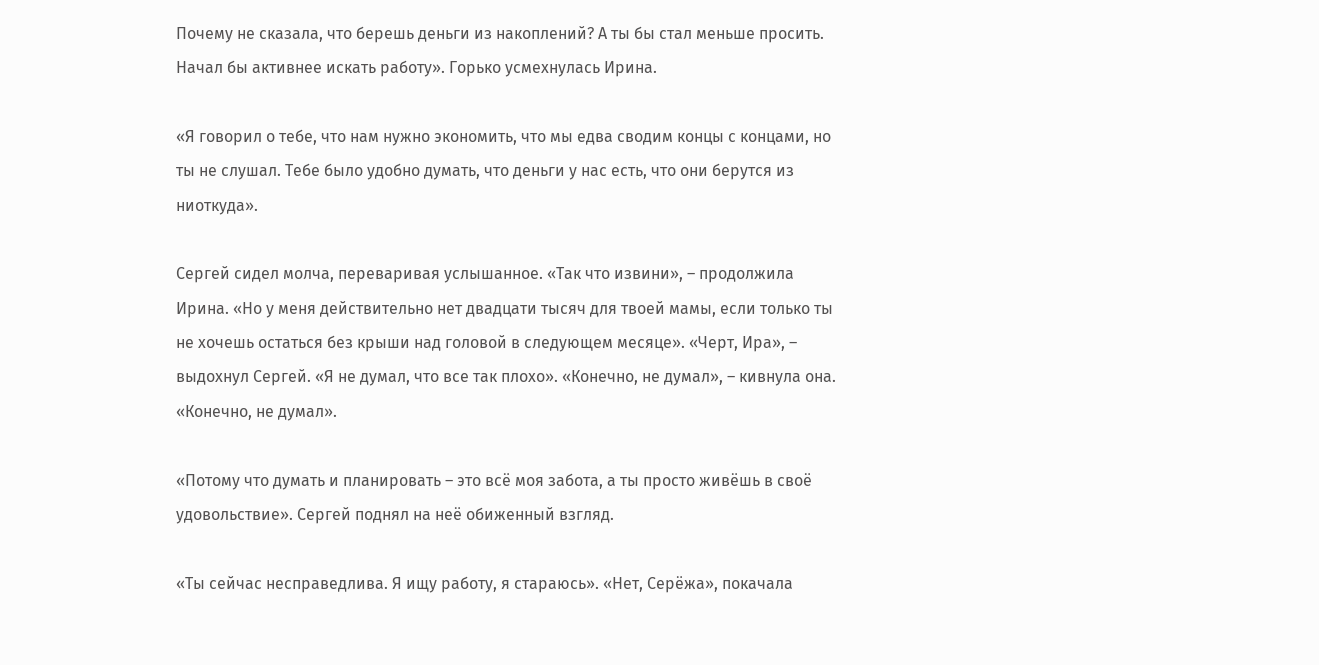Почему не сказала, что берешь деньги из накоплений? А ты бы стал меньше просить. Начал бы активнее искать работу». Горько усмехнулась Ирина.

«Я говорил о тебе, что нам нужно экономить, что мы едва сводим концы с концами, но ты не слушал. Тебе было удобно думать, что деньги у нас есть, что они берутся из ниоткуда».

Сергей сидел молча, переваривая услышанное. «Так что извини», – продолжила Ирина. «Но у меня действительно нет двадцати тысяч для твоей мамы, если только ты не хочешь остаться без крыши над головой в следующем месяце». «Черт, Ира», – выдохнул Сергей. «Я не думал, что все так плохо». «Конечно, не думал», – кивнула она. «Конечно, не думал».

«Потому что думать и планировать – это всё моя забота, а ты просто живёшь в своё удовольствие». Сергей поднял на неё обиженный взгляд.

«Ты сейчас несправедлива. Я ищу работу, я стараюсь». «Нет, Серёжа», покачала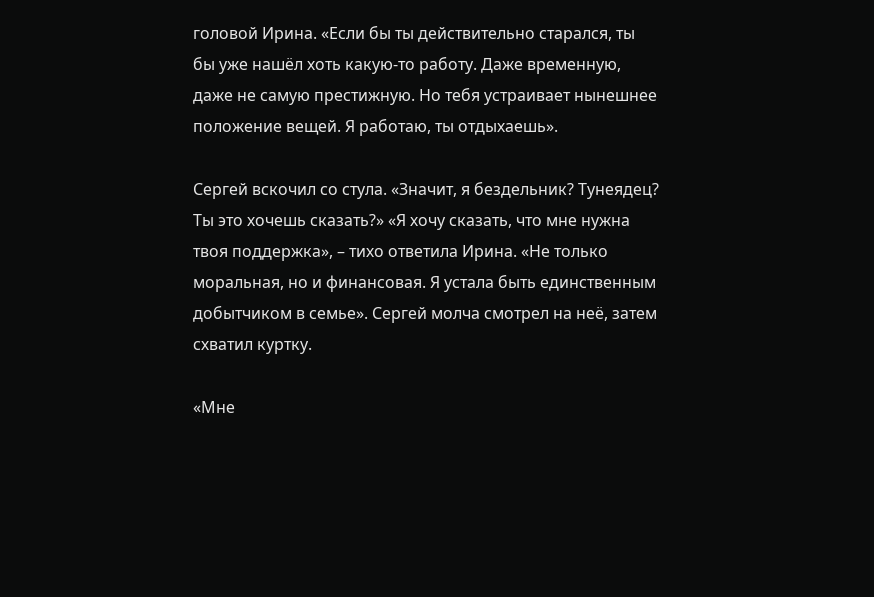головой Ирина. «Если бы ты действительно старался, ты бы уже нашёл хоть какую-то работу. Даже временную, даже не самую престижную. Но тебя устраивает нынешнее положение вещей. Я работаю, ты отдыхаешь».

Сергей вскочил со стула. «Значит, я бездельник? Тунеядец? Ты это хочешь сказать?» «Я хочу сказать, что мне нужна твоя поддержка», – тихо ответила Ирина. «Не только моральная, но и финансовая. Я устала быть единственным добытчиком в семье». Сергей молча смотрел на неё, затем схватил куртку.

«Мне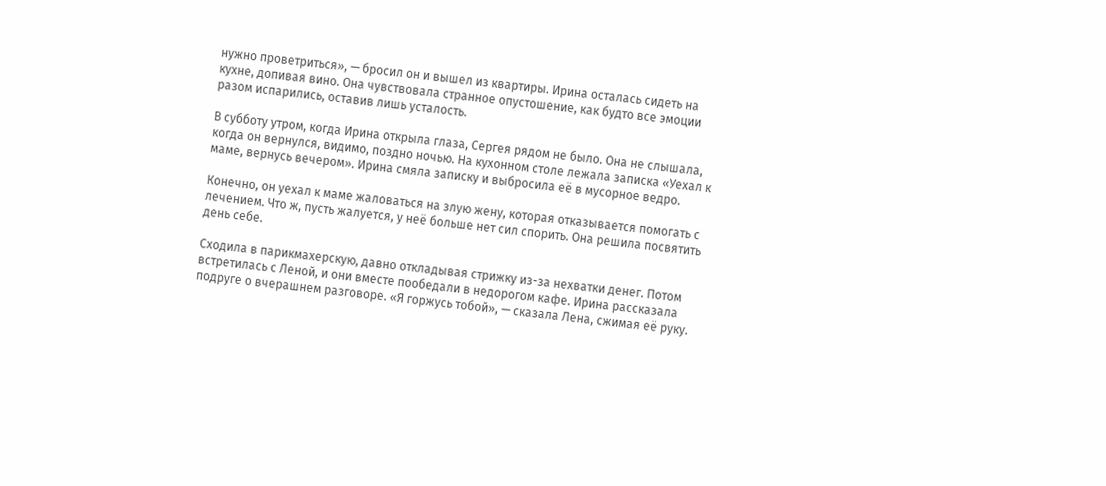нужно проветриться», — бросил он и вышел из квартиры. Ирина осталась сидеть на кухне, допивая вино. Она чувствовала странное опустошение, как будто все эмоции разом испарились, оставив лишь усталость.

В субботу утром, когда Ирина открыла глаза, Сергея рядом не было. Она не слышала, когда он вернулся, видимо, поздно ночью. На кухонном столе лежала записка «Уехал к маме, вернусь вечером». Ирина смяла записку и выбросила её в мусорное ведро.

Конечно, он уехал к маме жаловаться на злую жену, которая отказывается помогать с лечением. Что ж, пусть жалуется, у неё больше нет сил спорить. Она решила посвятить день себе.

Сходила в парикмахерскую, давно откладывая стрижку из-за нехватки денег. Потом встретилась с Леной, и они вместе пообедали в недорогом кафе. Ирина рассказала подруге о вчерашнем разговоре. «Я горжусь тобой», — сказала Лена, сжимая её руку.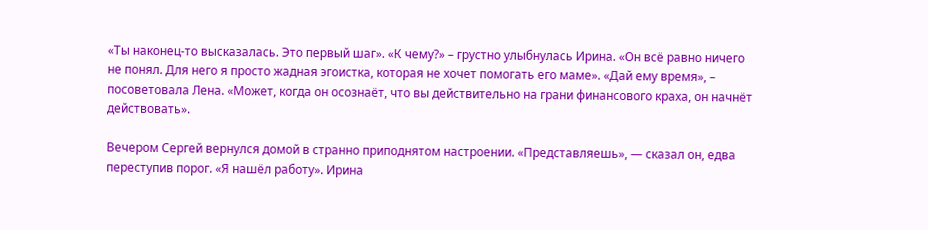«Ты наконец-то высказалась. Это первый шаг». «К чему?» – грустно улыбнулась Ирина. «Он всё равно ничего не понял. Для него я просто жадная эгоистка, которая не хочет помогать его маме». «Дай ему время», – посоветовала Лена. «Может, когда он осознаёт, что вы действительно на грани финансового краха, он начнёт действовать».

Вечером Сергей вернулся домой в странно приподнятом настроении. «Представляешь», — сказал он, едва переступив порог. «Я нашёл работу». Ирина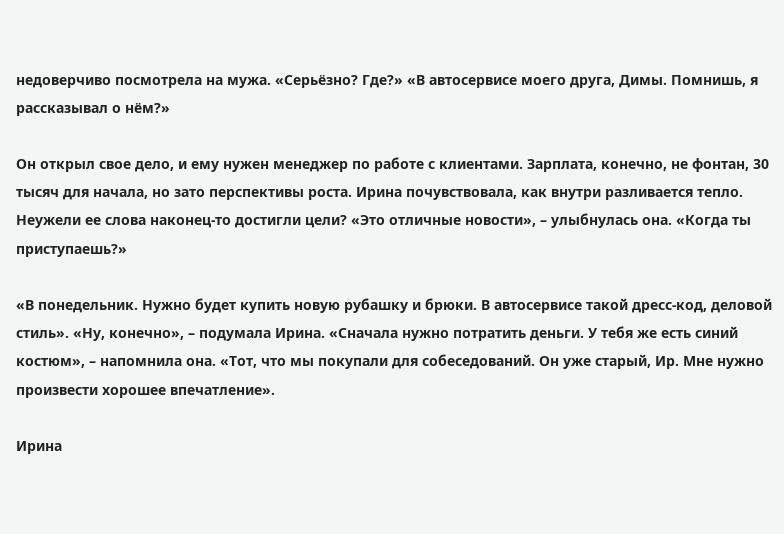недоверчиво посмотрела на мужа. «Серьёзно? Где?» «В автосервисе моего друга, Димы. Помнишь, я рассказывал о нём?»

Он открыл свое дело, и ему нужен менеджер по работе с клиентами. Зарплата, конечно, не фонтан, 30 тысяч для начала, но зато перспективы роста. Ирина почувствовала, как внутри разливается тепло. Неужели ее слова наконец-то достигли цели? «Это отличные новости», – улыбнулась она. «Когда ты приступаешь?»

«В понедельник. Нужно будет купить новую рубашку и брюки. В автосервисе такой дресс-код, деловой стиль». «Ну, конечно», – подумала Ирина. «Сначала нужно потратить деньги. У тебя же есть синий костюм», – напомнила она. «Тот, что мы покупали для собеседований. Он уже старый, Ир. Мне нужно произвести хорошее впечатление».

Ирина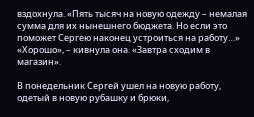вздохнула. «Пять тысяч на новую одежду – немалая сумма для их нынешнего бюджета. Но если это поможет Сергею наконец устроиться на работу…» «Хорошо», – кивнула она. «Завтра сходим в магазин».

В понедельник Сергей ушел на новую работу, одетый в новую рубашку и брюки,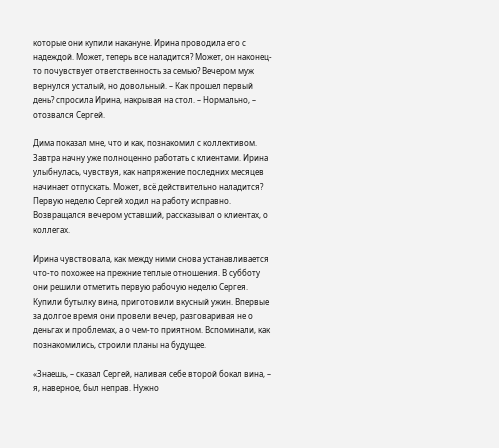которые они купили накануне. Ирина проводила его с надеждой. Может, теперь все наладится? Может, он наконец-то почувствует ответственность за семью? Вечером муж вернулся усталый, но довольный. – Как прошел первый день? спросила Ирина, накрывая на стол. – Нормально, – отозвался Сергей.

Дима показал мне, что и как, познакомил с коллективом. Завтра начну уже полноценно работать с клиентами. Ирина улыбнулась, чувствуя, как напряжение последних месяцев начинает отпускать. Может, всё действительно наладится? Первую неделю Сергей ходил на работу исправно. Возвращался вечером уставший, рассказывал о клиентах, о коллегах.

Ирина чувствовала, как между ними снова устанавливается что-то похожее на прежние теплые отношения. В субботу они решили отметить первую рабочую неделю Сергея. Купили бутылку вина, приготовили вкусный ужин. Впервые за долгое время они провели вечер, разговаривая не о деньгах и проблемах, а о чем-то приятном. Вспоминали, как познакомились, строили планы на будущее.

«Знаешь, – сказал Сергей, наливая себе второй бокал вина, – я, наверное, был неправ. Нужно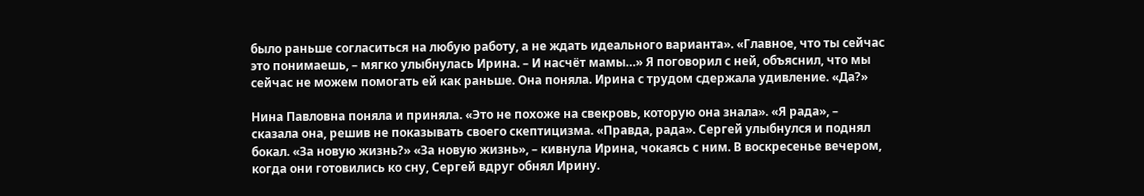было раньше согласиться на любую работу, а не ждать идеального варианта». «Главное, что ты сейчас это понимаешь, – мягко улыбнулась Ирина. – И насчёт мамы…» Я поговорил с ней, объяснил, что мы сейчас не можем помогать ей как раньше. Она поняла. Ирина с трудом сдержала удивление. «Да?»

Нина Павловна поняла и приняла. «Это не похоже на свекровь, которую она знала». «Я рада», – сказала она, решив не показывать своего скептицизма. «Правда, рада». Сергей улыбнулся и поднял бокал. «За новую жизнь?» «За новую жизнь», – кивнула Ирина, чокаясь с ним. В воскресенье вечером, когда они готовились ко сну, Сергей вдруг обнял Ирину.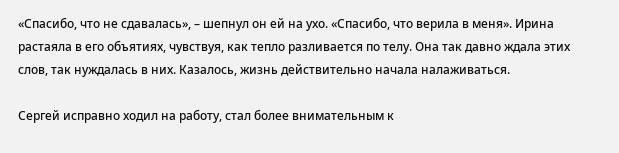«Спасибо, что не сдавалась», – шепнул он ей на ухо. «Спасибо, что верила в меня». Ирина растаяла в его объятиях, чувствуя, как тепло разливается по телу. Она так давно ждала этих слов, так нуждалась в них. Казалось, жизнь действительно начала налаживаться.

Сергей исправно ходил на работу, стал более внимательным к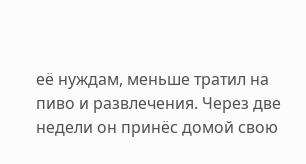её нуждам, меньше тратил на пиво и развлечения. Через две недели он принёс домой свою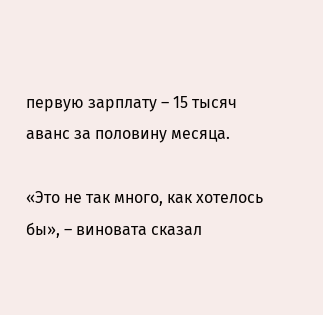первую зарплату – 15 тысяч аванс за половину месяца.

«Это не так много, как хотелось бы», – виновата сказал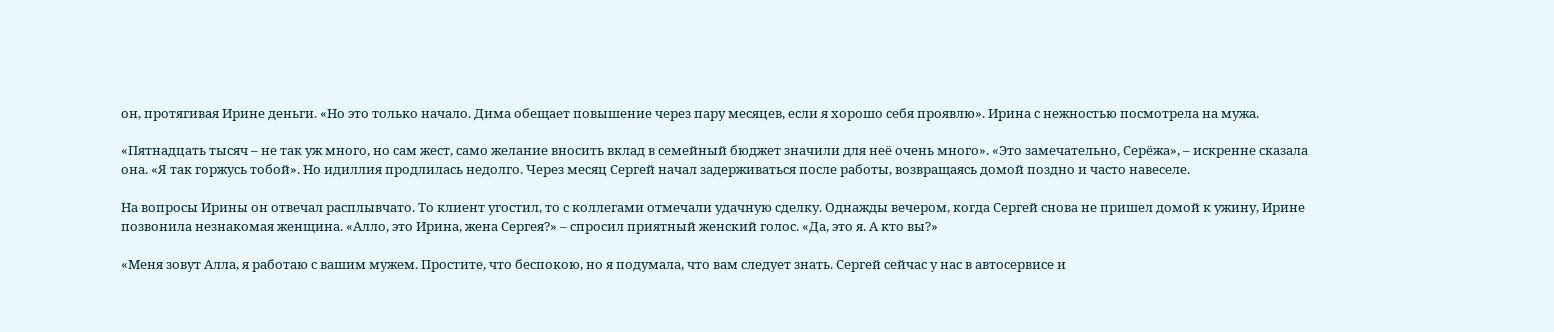он, протягивая Ирине деньги. «Но это только начало. Дима обещает повышение через пару месяцев, если я хорошо себя проявлю». Ирина с нежностью посмотрела на мужа.

«Пятнадцать тысяч – не так уж много, но сам жест, само желание вносить вклад в семейный бюджет значили для неё очень много». «Это замечательно, Серёжа», – искренне сказала она. «Я так горжусь тобой». Но идиллия продлилась недолго. Через месяц Сергей начал задерживаться после работы, возвращаясь домой поздно и часто навеселе.

На вопросы Ирины он отвечал расплывчато. То клиент угостил, то с коллегами отмечали удачную сделку. Однажды вечером, когда Сергей снова не пришел домой к ужину, Ирине позвонила незнакомая женщина. «Алло, это Ирина, жена Сергея?» – спросил приятный женский голос. «Да, это я. А кто вы?»

«Меня зовут Алла, я работаю с вашим мужем. Простите, что беспокою, но я подумала, что вам следует знать. Сергей сейчас у нас в автосервисе и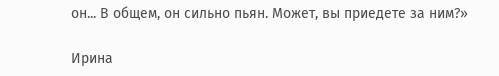он... В общем, он сильно пьян. Может, вы приедете за ним?»

Ирина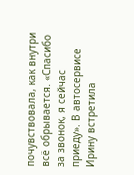почувствовала, как внутри всё обрывается. «Спасибо за звонок, я сейчас приеду». В автосервисе Ирину встретила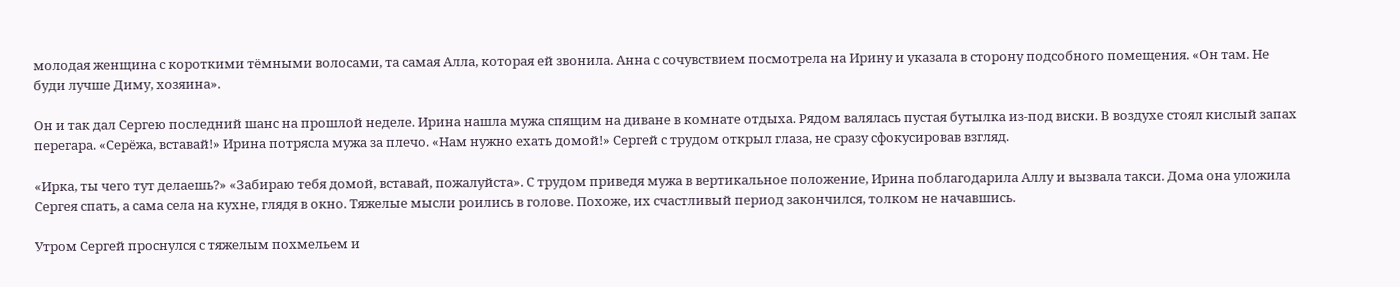молодая женщина с короткими тёмными волосами, та самая Алла, которая ей звонила. Анна с сочувствием посмотрела на Ирину и указала в сторону подсобного помещения. «Он там. Не буди лучше Диму, хозяина».

Он и так дал Сергею последний шанс на прошлой неделе. Ирина нашла мужа спящим на диване в комнате отдыха. Рядом валялась пустая бутылка из-под виски. В воздухе стоял кислый запах перегара. «Серёжа, вставай!» Ирина потрясла мужа за плечо. «Нам нужно ехать домой!» Сергей с трудом открыл глаза, не сразу сфокусировав взгляд.

«Ирка, ты чего тут делаешь?» «Забираю тебя домой, вставай, пожалуйста». С трудом приведя мужа в вертикальное положение, Ирина поблагодарила Аллу и вызвала такси. Дома она уложила Сергея спать, а сама села на кухне, глядя в окно. Тяжелые мысли роились в голове. Похоже, их счастливый период закончился, толком не начавшись.

Утром Сергей проснулся с тяжелым похмельем и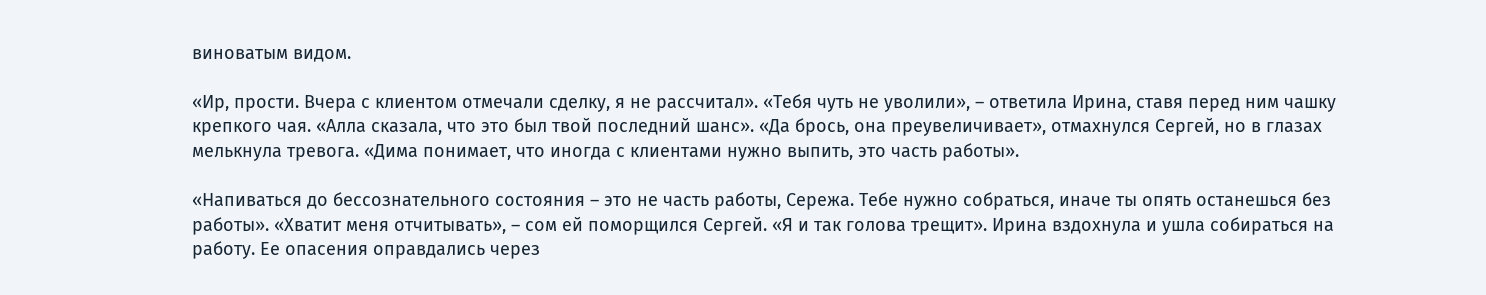виноватым видом.

«Ир, прости. Вчера с клиентом отмечали сделку, я не рассчитал». «Тебя чуть не уволили», – ответила Ирина, ставя перед ним чашку крепкого чая. «Алла сказала, что это был твой последний шанс». «Да брось, она преувеличивает», отмахнулся Сергей, но в глазах мелькнула тревога. «Дима понимает, что иногда с клиентами нужно выпить, это часть работы».

«Напиваться до бессознательного состояния – это не часть работы, Сережа. Тебе нужно собраться, иначе ты опять останешься без работы». «Хватит меня отчитывать», – сом ей поморщился Сергей. «Я и так голова трещит». Ирина вздохнула и ушла собираться на работу. Ее опасения оправдались через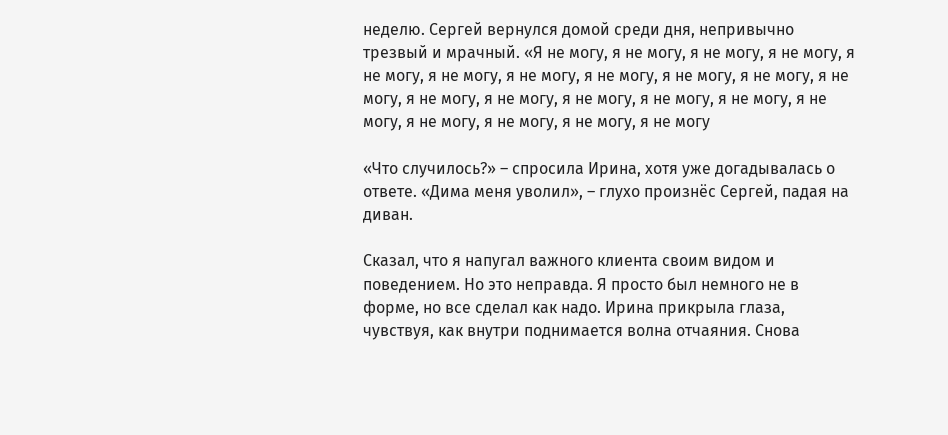неделю. Сергей вернулся домой среди дня, непривычно трезвый и мрачный. «Я не могу, я не могу, я не могу, я не могу, я не могу, я не могу, я не могу, я не могу, я не могу, я не могу, я не могу, я не могу, я не могу, я не могу, я не могу, я не могу, я не могу, я не могу, я не могу, я не могу, я не могу

«Что случилось?» – спросила Ирина, хотя уже догадывалась о ответе. «Дима меня уволил», – глухо произнёс Сергей, падая на диван.

Сказал, что я напугал важного клиента своим видом и поведением. Но это неправда. Я просто был немного не в форме, но все сделал как надо. Ирина прикрыла глаза, чувствуя, как внутри поднимается волна отчаяния. Снова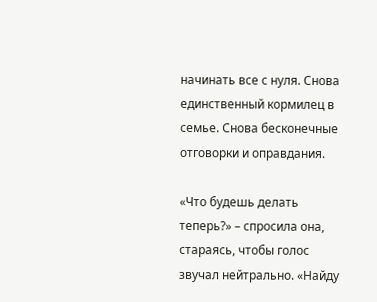начинать все с нуля. Снова единственный кормилец в семье. Снова бесконечные отговорки и оправдания.

«Что будешь делать теперь?» – спросила она, стараясь, чтобы голос звучал нейтрально. «Найду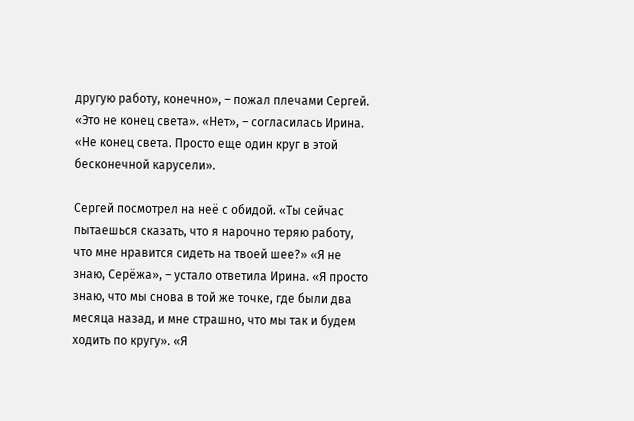другую работу, конечно», – пожал плечами Сергей. «Это не конец света». «Нет», – согласилась Ирина. «Не конец света. Просто еще один круг в этой бесконечной карусели».

Сергей посмотрел на неё с обидой. «Ты сейчас пытаешься сказать, что я нарочно теряю работу, что мне нравится сидеть на твоей шее?» «Я не знаю, Серёжа», – устало ответила Ирина. «Я просто знаю, что мы снова в той же точке, где были два месяца назад, и мне страшно, что мы так и будем ходить по кругу». «Я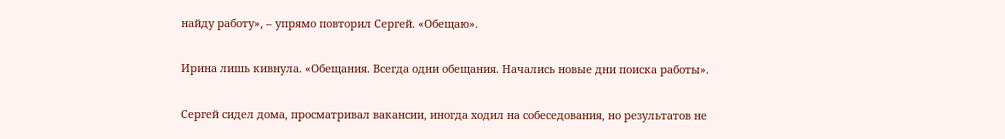найду работу», – упрямо повторил Сергей. «Обещаю».

Ирина лишь кивнула. «Обещания. Всегда одни обещания. Начались новые дни поиска работы».

Сергей сидел дома, просматривал вакансии, иногда ходил на собеседования, но результатов не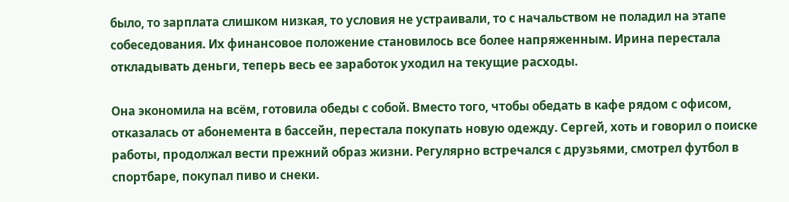было, то зарплата слишком низкая, то условия не устраивали, то с начальством не поладил на этапе собеседования. Их финансовое положение становилось все более напряженным. Ирина перестала откладывать деньги, теперь весь ее заработок уходил на текущие расходы.

Она экономила на всём, готовила обеды с собой. Вместо того, чтобы обедать в кафе рядом с офисом, отказалась от абонемента в бассейн, перестала покупать новую одежду. Сергей, хоть и говорил о поиске работы, продолжал вести прежний образ жизни. Регулярно встречался с друзьями, смотрел футбол в спортбаре, покупал пиво и снеки.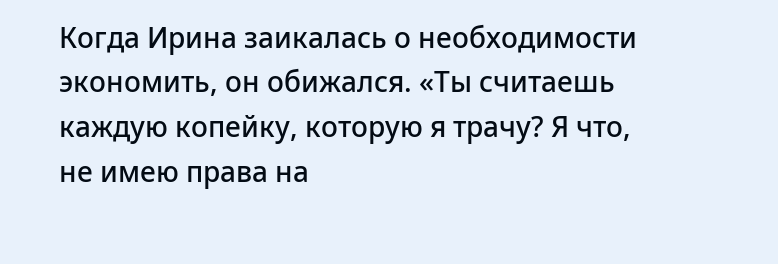Когда Ирина заикалась о необходимости экономить, он обижался. «Ты считаешь каждую копейку, которую я трачу? Я что, не имею права на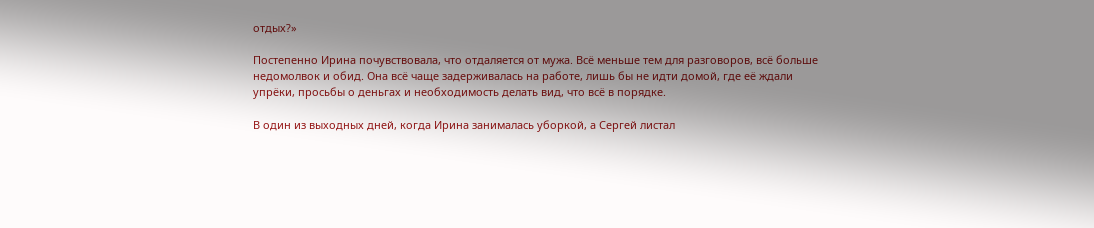отдых?»

Постепенно Ирина почувствовала, что отдаляется от мужа. Всё меньше тем для разговоров, всё больше недомолвок и обид. Она всё чаще задерживалась на работе, лишь бы не идти домой, где её ждали упрёки, просьбы о деньгах и необходимость делать вид, что всё в порядке.

В один из выходных дней, когда Ирина занималась уборкой, а Сергей листал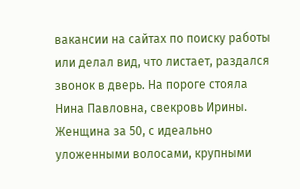вакансии на сайтах по поиску работы или делал вид, что листает, раздался звонок в дверь. На пороге стояла Нина Павловна, свекровь Ирины. Женщина за 50, с идеально уложенными волосами, крупными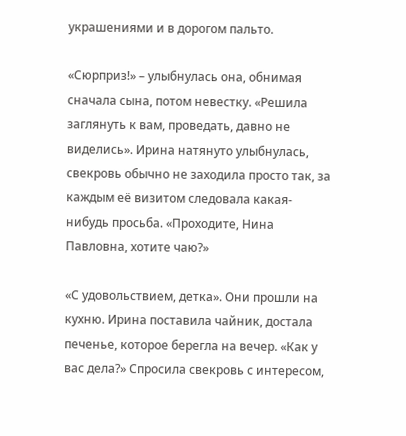украшениями и в дорогом пальто.

«Сюрприз!» – улыбнулась она, обнимая сначала сына, потом невестку. «Решила заглянуть к вам, проведать, давно не виделись». Ирина натянуто улыбнулась, свекровь обычно не заходила просто так, за каждым её визитом следовала какая-нибудь просьба. «Проходите, Нина Павловна, хотите чаю?»

«С удовольствием, детка». Они прошли на кухню. Ирина поставила чайник, достала печенье, которое берегла на вечер. «Как у вас дела?» Спросила свекровь с интересом,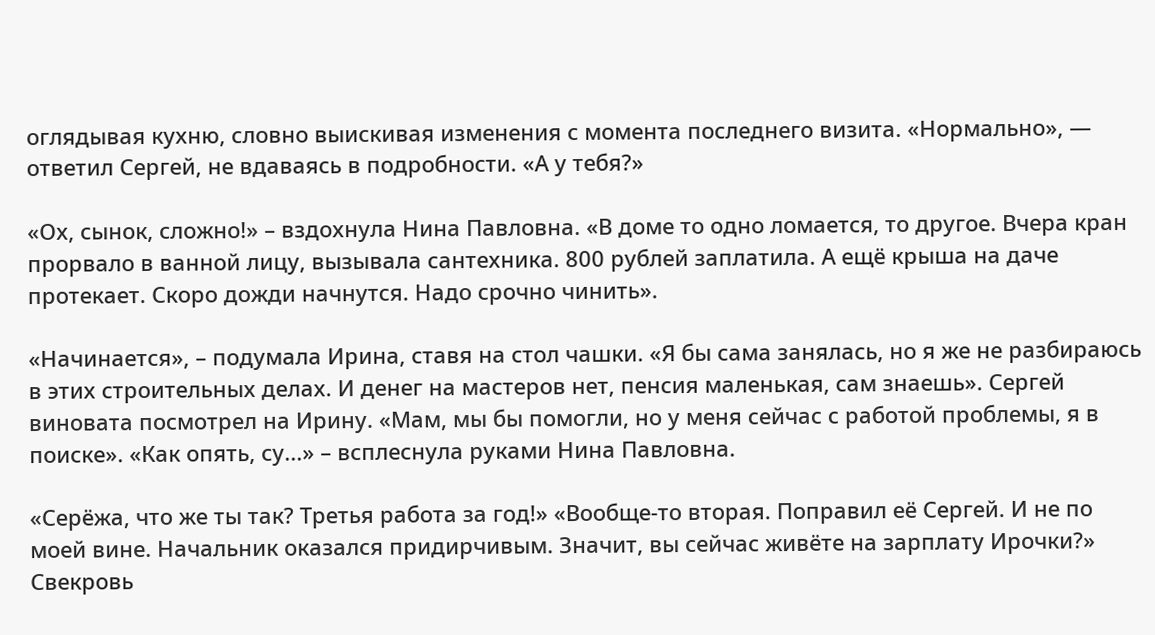оглядывая кухню, словно выискивая изменения с момента последнего визита. «Нормально», — ответил Сергей, не вдаваясь в подробности. «А у тебя?»

«Ох, сынок, сложно!» – вздохнула Нина Павловна. «В доме то одно ломается, то другое. Вчера кран прорвало в ванной лицу, вызывала сантехника. 800 рублей заплатила. А ещё крыша на даче протекает. Скоро дожди начнутся. Надо срочно чинить».

«Начинается», – подумала Ирина, ставя на стол чашки. «Я бы сама занялась, но я же не разбираюсь в этих строительных делах. И денег на мастеров нет, пенсия маленькая, сам знаешь». Сергей виновата посмотрел на Ирину. «Мам, мы бы помогли, но у меня сейчас с работой проблемы, я в поиске». «Как опять, су...» – всплеснула руками Нина Павловна.

«Серёжа, что же ты так? Третья работа за год!» «Вообще-то вторая. Поправил её Сергей. И не по моей вине. Начальник оказался придирчивым. Значит, вы сейчас живёте на зарплату Ирочки?» Свекровь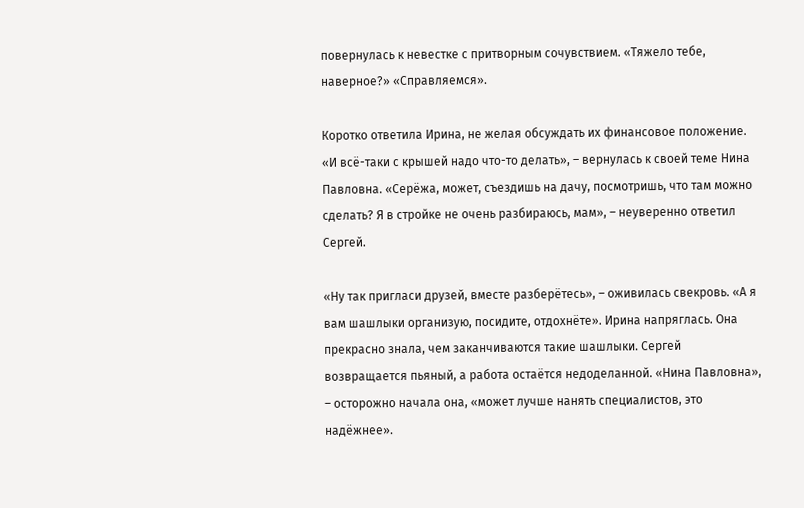повернулась к невестке с притворным сочувствием. «Тяжело тебе, наверное?» «Справляемся».

Коротко ответила Ирина, не желая обсуждать их финансовое положение. «И всё-таки с крышей надо что-то делать», – вернулась к своей теме Нина Павловна. «Серёжа, может, съездишь на дачу, посмотришь, что там можно сделать? Я в стройке не очень разбираюсь, мам», – неуверенно ответил Сергей.

«Ну так пригласи друзей, вместе разберётесь», – оживилась свекровь. «А я вам шашлыки организую, посидите, отдохнёте». Ирина напряглась. Она прекрасно знала, чем заканчиваются такие шашлыки. Сергей возвращается пьяный, а работа остаётся недоделанной. «Нина Павловна», – осторожно начала она, «может лучше нанять специалистов, это надёжнее».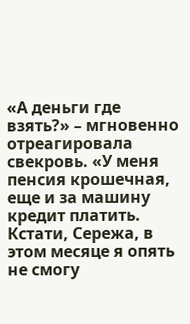«А деньги где взять?» – мгновенно отреагировала свекровь. «У меня пенсия крошечная, еще и за машину кредит платить. Кстати, Сережа, в этом месяце я опять не смогу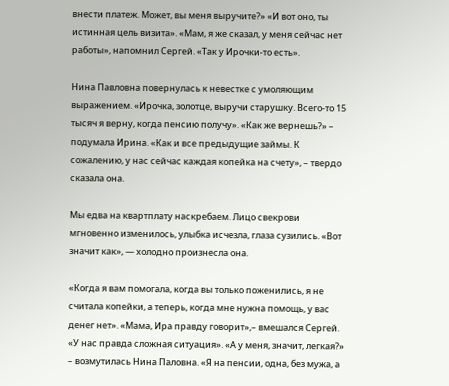внести платеж. Может, вы меня выручите?» «И вот оно, ты истинная цель визита». «Мам, я же сказал, у меня сейчас нет работы», напомнил Сергей. «Так у Ирочки-то есть».

Нина Павловна повернулась к невестке с умоляющим выражением. «Ирочка, золотце, выручи старушку. Всего-то 15 тысяч я верну, когда пенсию получу». «Как же вернешь?» – подумала Ирина. «Как и все предыдущие займы. К сожалению, у нас сейчас каждая копейка на счету», – твердо сказала она.

Мы едва на квартплату наскребаем. Лицо свекрови мгновенно изменилось, улыбка исчезла, глаза сузились. «Вот значит как», — холодно произнесла она.

«Когда я вам помогала, когда вы только поженились, я не считала копейки, а теперь, когда мне нужна помощь, у вас денег нет». «Мама, Ира правду говорит»,– вмешался Сергей. «У нас правда сложная ситуация». «А у меня, значит, легкая?» – возмутилась Нина Паловна. «Я на пенсии, одна, без мужа, а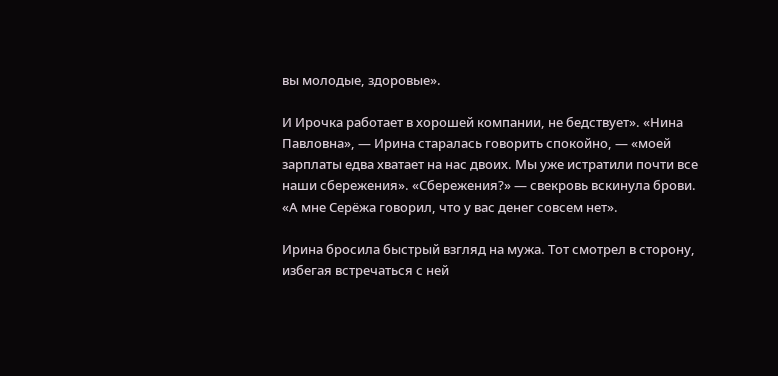вы молодые, здоровые».

И Ирочка работает в хорошей компании, не бедствует». «Нина Павловна», — Ирина старалась говорить спокойно, — «моей зарплаты едва хватает на нас двоих. Мы уже истратили почти все наши сбережения». «Сбережения?» — свекровь вскинула брови. «А мне Серёжа говорил, что у вас денег совсем нет».

Ирина бросила быстрый взгляд на мужа. Тот смотрел в сторону, избегая встречаться с ней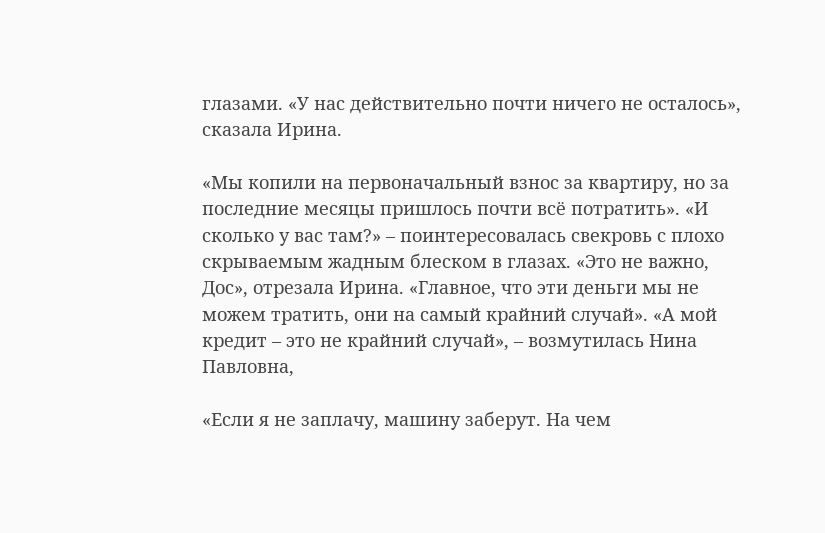глазами. «У нас действительно почти ничего не осталось», сказала Ирина.

«Мы копили на первоначальный взнос за квартиру, но за последние месяцы пришлось почти всё потратить». «И сколько у вас там?» – поинтересовалась свекровь с плохо скрываемым жадным блеском в глазах. «Это не важно, Дос», отрезала Ирина. «Главное, что эти деньги мы не можем тратить, они на самый крайний случай». «А мой кредит – это не крайний случай», – возмутилась Нина Павловна,

«Если я не заплачу, машину заберут. На чем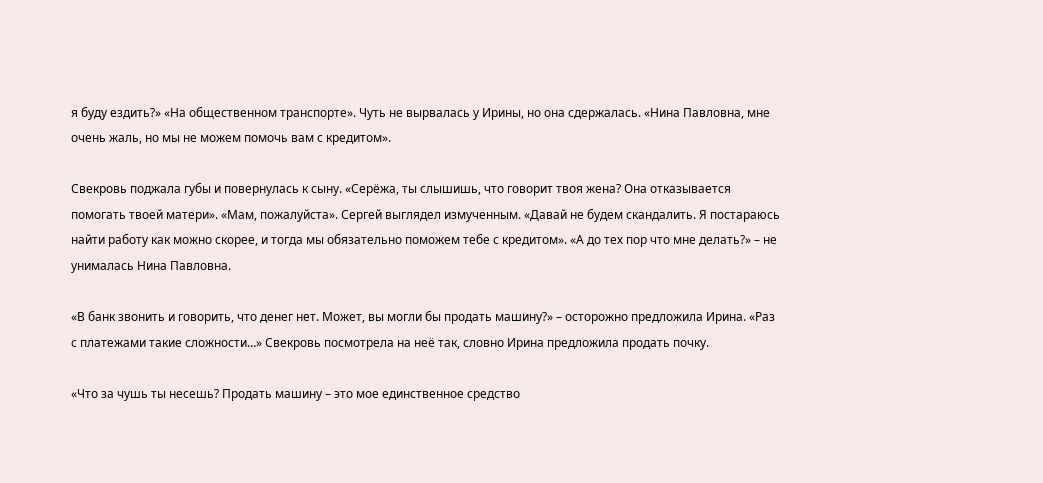я буду ездить?» «На общественном транспорте». Чуть не вырвалась у Ирины, но она сдержалась. «Нина Павловна, мне очень жаль, но мы не можем помочь вам с кредитом».

Свекровь поджала губы и повернулась к сыну. «Серёжа, ты слышишь, что говорит твоя жена? Она отказывается помогать твоей матери». «Мам, пожалуйста». Сергей выглядел измученным. «Давай не будем скандалить. Я постараюсь найти работу как можно скорее, и тогда мы обязательно поможем тебе с кредитом». «А до тех пор что мне делать?» – не унималась Нина Павловна.

«В банк звонить и говорить, что денег нет. Может, вы могли бы продать машину?» – осторожно предложила Ирина. «Раз с платежами такие сложности…» Свекровь посмотрела на неё так, словно Ирина предложила продать почку.

«Что за чушь ты несешь? Продать машину – это мое единственное средство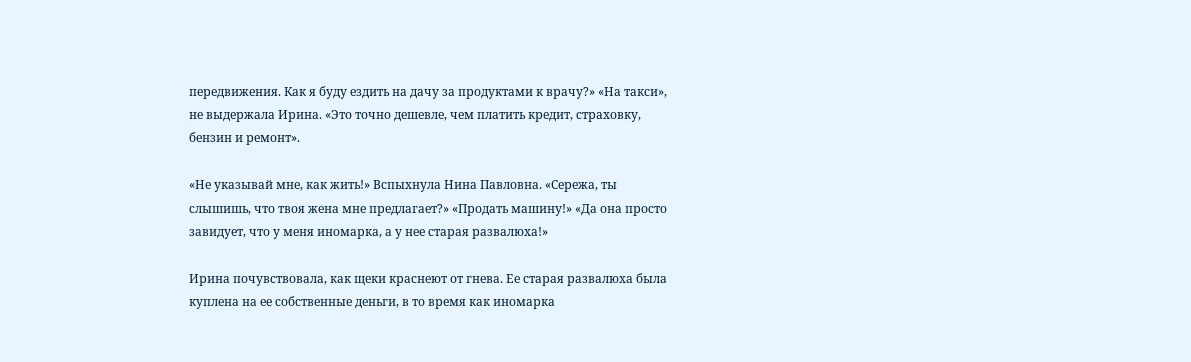передвижения. Как я буду ездить на дачу за продуктами к врачу?» «На такси», не выдержала Ирина. «Это точно дешевле, чем платить кредит, страховку, бензин и ремонт».

«Не указывай мне, как жить!» Вспыхнула Нина Павловна. «Сережа, ты слышишь, что твоя жена мне предлагает?» «Продать машину!» «Да она просто завидует, что у меня иномарка, а у нее старая развалюха!»

Ирина почувствовала, как щеки краснеют от гнева. Ее старая развалюха была куплена на ее собственные деньги, в то время как иномарка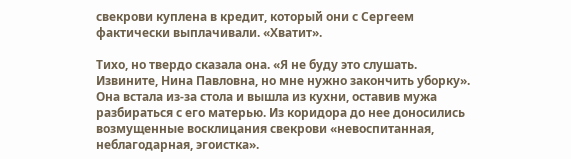свекрови куплена в кредит, который они с Сергеем фактически выплачивали. «Хватит».

Тихо, но твердо сказала она. «Я не буду это слушать. Извините, Нина Павловна, но мне нужно закончить уборку». Она встала из-за стола и вышла из кухни, оставив мужа разбираться с его матерью. Из коридора до нее доносились возмущенные восклицания свекрови «невоспитанная, неблагодарная, эгоистка».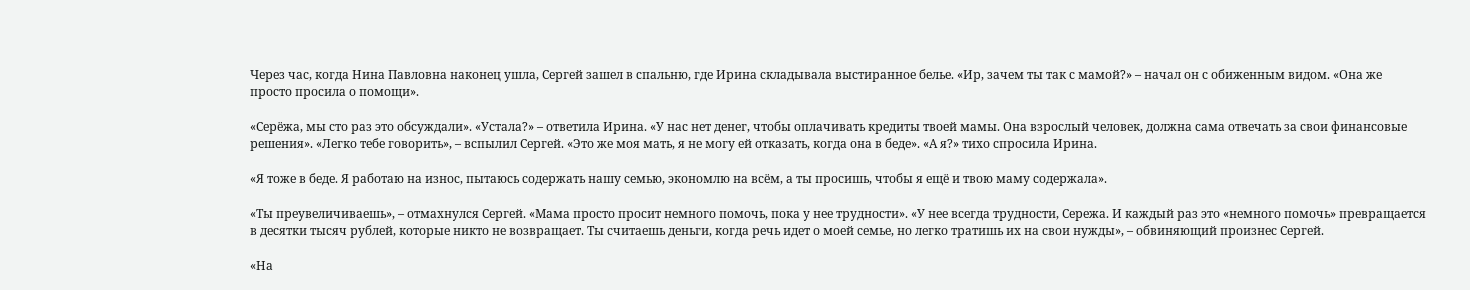Через час, когда Нина Павловна наконец ушла, Сергей зашел в спальню, где Ирина складывала выстиранное белье. «Ир, зачем ты так с мамой?» – начал он с обиженным видом. «Она же просто просила о помощи».

«Серёжа, мы сто раз это обсуждали». «Устала?» – ответила Ирина. «У нас нет денег, чтобы оплачивать кредиты твоей мамы. Она взрослый человек, должна сама отвечать за свои финансовые решения». «Легко тебе говорить», – вспылил Сергей. «Это же моя мать, я не могу ей отказать, когда она в беде». «А я?» тихо спросила Ирина.

«Я тоже в беде. Я работаю на износ, пытаюсь содержать нашу семью, экономлю на всём, а ты просишь, чтобы я ещё и твою маму содержала».

«Ты преувеличиваешь», – отмахнулся Сергей. «Мама просто просит немного помочь, пока у нее трудности». «У нее всегда трудности, Сережа. И каждый раз это «немного помочь» превращается в десятки тысяч рублей, которые никто не возвращает. Ты считаешь деньги, когда речь идет о моей семье, но легко тратишь их на свои нужды», – обвиняющий произнес Сергей.

«На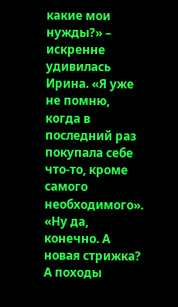какие мои нужды?» – искренне удивилась Ирина. «Я уже не помню, когда в последний раз покупала себе что-то, кроме самого необходимого». «Ну да, конечно. А новая стрижка? А походы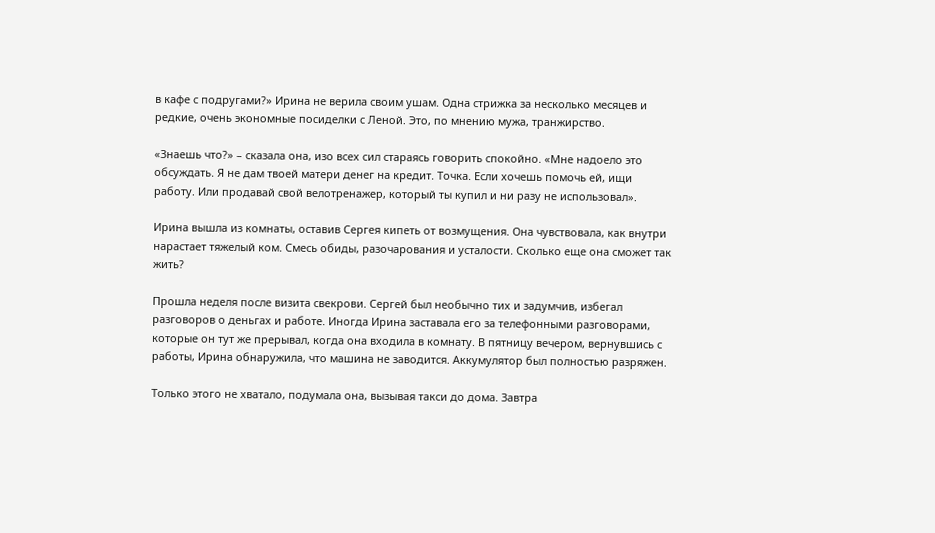в кафе с подругами?» Ирина не верила своим ушам. Одна стрижка за несколько месяцев и редкие, очень экономные посиделки с Леной. Это, по мнению мужа, транжирство.

«Знаешь что?» – сказала она, изо всех сил стараясь говорить спокойно. «Мне надоело это обсуждать. Я не дам твоей матери денег на кредит. Точка. Если хочешь помочь ей, ищи работу. Или продавай свой велотренажер, который ты купил и ни разу не использовал».

Ирина вышла из комнаты, оставив Сергея кипеть от возмущения. Она чувствовала, как внутри нарастает тяжелый ком. Смесь обиды, разочарования и усталости. Сколько еще она сможет так жить?

Прошла неделя после визита свекрови. Сергей был необычно тих и задумчив, избегал разговоров о деньгах и работе. Иногда Ирина заставала его за телефонными разговорами, которые он тут же прерывал, когда она входила в комнату. В пятницу вечером, вернувшись с работы, Ирина обнаружила, что машина не заводится. Аккумулятор был полностью разряжен.

Только этого не хватало, подумала она, вызывая такси до дома. Завтра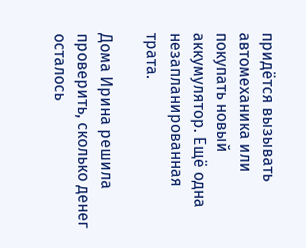придётся вызывать автомеханика или покупать новый аккумулятор. Ещё одна незапланированная трата.

Дома Ирина решила проверить, сколько денег осталось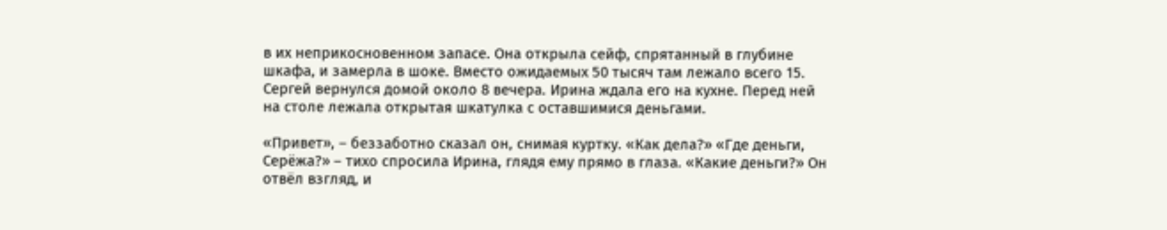в их неприкосновенном запасе. Она открыла сейф, спрятанный в глубине шкафа, и замерла в шоке. Вместо ожидаемых 50 тысяч там лежало всего 15. Сергей вернулся домой около 8 вечера. Ирина ждала его на кухне. Перед ней на столе лежала открытая шкатулка с оставшимися деньгами.

«Привет», – беззаботно сказал он, снимая куртку. «Как дела?» «Где деньги, Серёжа?» – тихо спросила Ирина, глядя ему прямо в глаза. «Какие деньги?» Он отвёл взгляд, и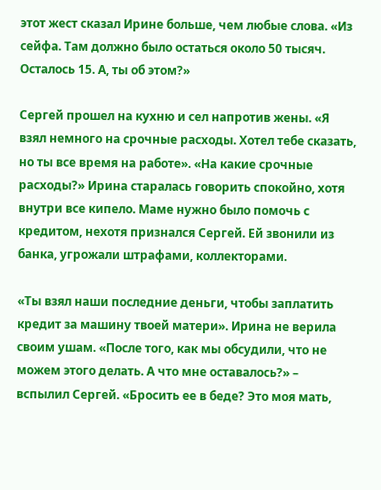этот жест сказал Ирине больше, чем любые слова. «Из сейфа. Там должно было остаться около 50 тысяч. Осталось 15. А, ты об этом?»

Сергей прошел на кухню и сел напротив жены. «Я взял немного на срочные расходы. Хотел тебе сказать, но ты все время на работе». «На какие срочные расходы?» Ирина старалась говорить спокойно, хотя внутри все кипело. Маме нужно было помочь с кредитом, нехотя признался Сергей. Ей звонили из банка, угрожали штрафами, коллекторами.

«Ты взял наши последние деньги, чтобы заплатить кредит за машину твоей матери». Ирина не верила своим ушам. «После того, как мы обсудили, что не можем этого делать. А что мне оставалось?» – вспылил Сергей. «Бросить ее в беде? Это моя мать,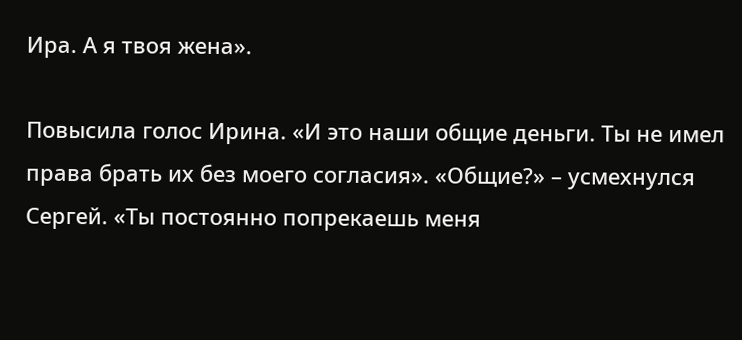Ира. А я твоя жена».

Повысила голос Ирина. «И это наши общие деньги. Ты не имел права брать их без моего согласия». «Общие?» – усмехнулся Сергей. «Ты постоянно попрекаешь меня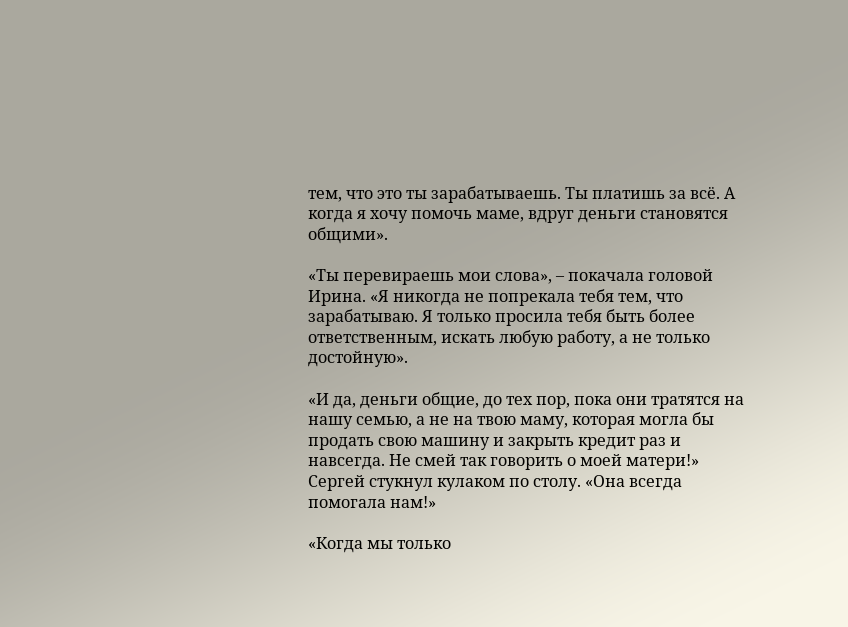тем, что это ты зарабатываешь. Ты платишь за всё. А когда я хочу помочь маме, вдруг деньги становятся общими».

«Ты перевираешь мои слова», – покачала головой Ирина. «Я никогда не попрекала тебя тем, что зарабатываю. Я только просила тебя быть более ответственным, искать любую работу, а не только достойную».

«И да, деньги общие, до тех пор, пока они тратятся на нашу семью, а не на твою маму, которая могла бы продать свою машину и закрыть кредит раз и навсегда. Не смей так говорить о моей матери!» Сергей стукнул кулаком по столу. «Она всегда помогала нам!»

«Когда мы только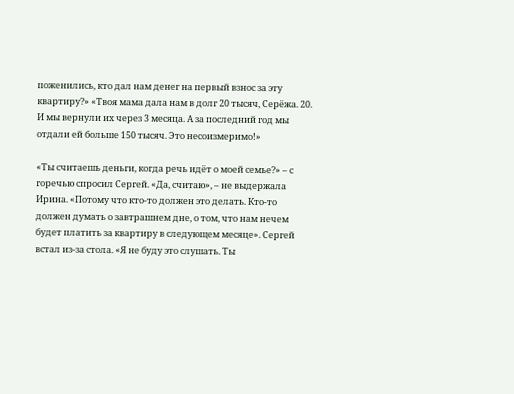поженились, кто дал нам денег на первый взнос за эту квартиру?» «Твоя мама дала нам в долг 20 тысяч, Серёжа. 20. И мы вернули их через 3 месяца. А за последний год мы отдали ей больше 150 тысяч. Это несоизмеримо!»

«Ты считаешь деньги, когда речь идёт о моей семье?» – с горечью спросил Сергей. «Да, считаю», – не выдержала Ирина. «Потому что кто-то должен это делать. Кто-то должен думать о завтрашнем дне, о том, что нам нечем будет платить за квартиру в следующем месяце». Сергей встал из-за стола. «Я не буду это слушать. Ты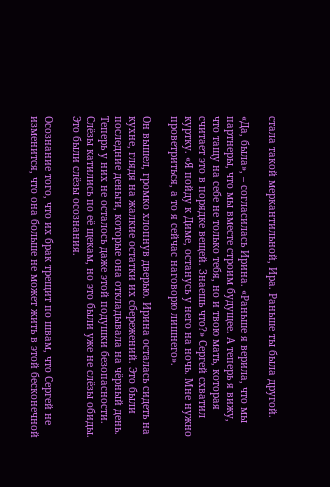стала такой меркантильной, Ира. Раньше ты была другой.

«Да, была», – согласилась Ирина. «Раньше я верила, что мы партнеры, что мы вместе строим будущее. А теперь я вижу, что тащу на себе не только тебя, но и твою мать, которая считает это в порядке вещей. Знаешь что?» Сергей схватил куртку. «Я пойду к Диме, останусь у него на ночь. Мне нужно проветриться, а то я сейчас наговорю лишнего».

Он вышел, громко хлопнув дверью. Ирина осталась сидеть на кухне, глядя на жалкие остатки их сбережений. Это были последние деньги, которые она откладывала на чёрный день. Теперь у них не осталось даже этой подушки безопасности. Слёзы катились по её щекам, но это были уже не слёзы обиды. Это были слёзы осознания.

Осознание того, что их брак трещит по швам, что Сергей не изменится, что она больше не может жить в этой бесконечной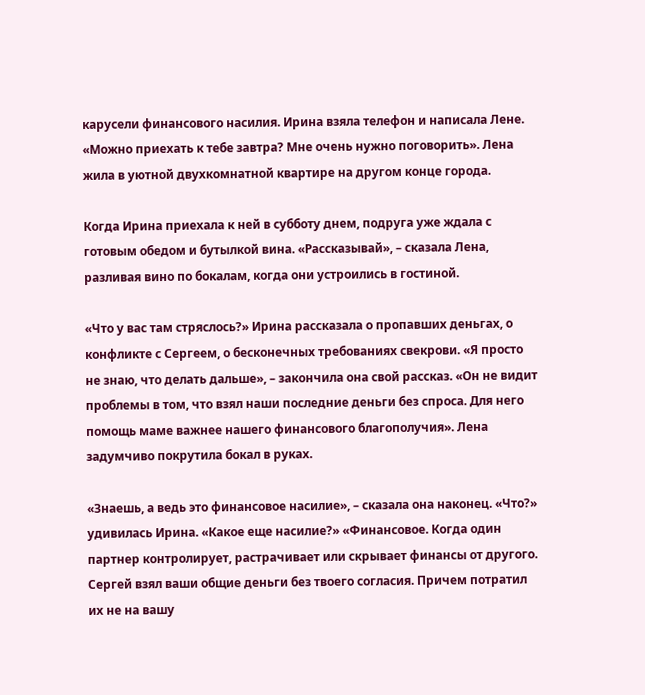карусели финансового насилия. Ирина взяла телефон и написала Лене. «Можно приехать к тебе завтра? Мне очень нужно поговорить». Лена жила в уютной двухкомнатной квартире на другом конце города.

Когда Ирина приехала к ней в субботу днем, подруга уже ждала с готовым обедом и бутылкой вина. «Рассказывай», – сказала Лена, разливая вино по бокалам, когда они устроились в гостиной.

«Что у вас там стряслось?» Ирина рассказала о пропавших деньгах, о конфликте с Сергеем, о бесконечных требованиях свекрови. «Я просто не знаю, что делать дальше», – закончила она свой рассказ. «Он не видит проблемы в том, что взял наши последние деньги без спроса. Для него помощь маме важнее нашего финансового благополучия». Лена задумчиво покрутила бокал в руках.

«Знаешь, а ведь это финансовое насилие», – сказала она наконец. «Что?» удивилась Ирина. «Какое еще насилие?» «Финансовое. Когда один партнер контролирует, растрачивает или скрывает финансы от другого. Сергей взял ваши общие деньги без твоего согласия. Причем потратил их не на вашу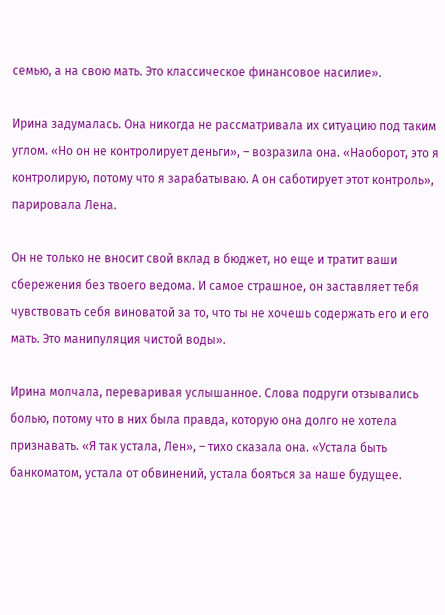семью, а на свою мать. Это классическое финансовое насилие».

Ирина задумалась. Она никогда не рассматривала их ситуацию под таким углом. «Но он не контролирует деньги», – возразила она. «Наоборот, это я контролирую, потому что я зарабатываю. А он саботирует этот контроль», парировала Лена.

Он не только не вносит свой вклад в бюджет, но еще и тратит ваши сбережения без твоего ведома. И самое страшное, он заставляет тебя чувствовать себя виноватой за то, что ты не хочешь содержать его и его мать. Это манипуляция чистой воды».

Ирина молчала, переваривая услышанное. Слова подруги отзывались болью, потому что в них была правда, которую она долго не хотела признавать. «Я так устала, Лен», – тихо сказала она. «Устала быть банкоматом, устала от обвинений, устала бояться за наше будущее.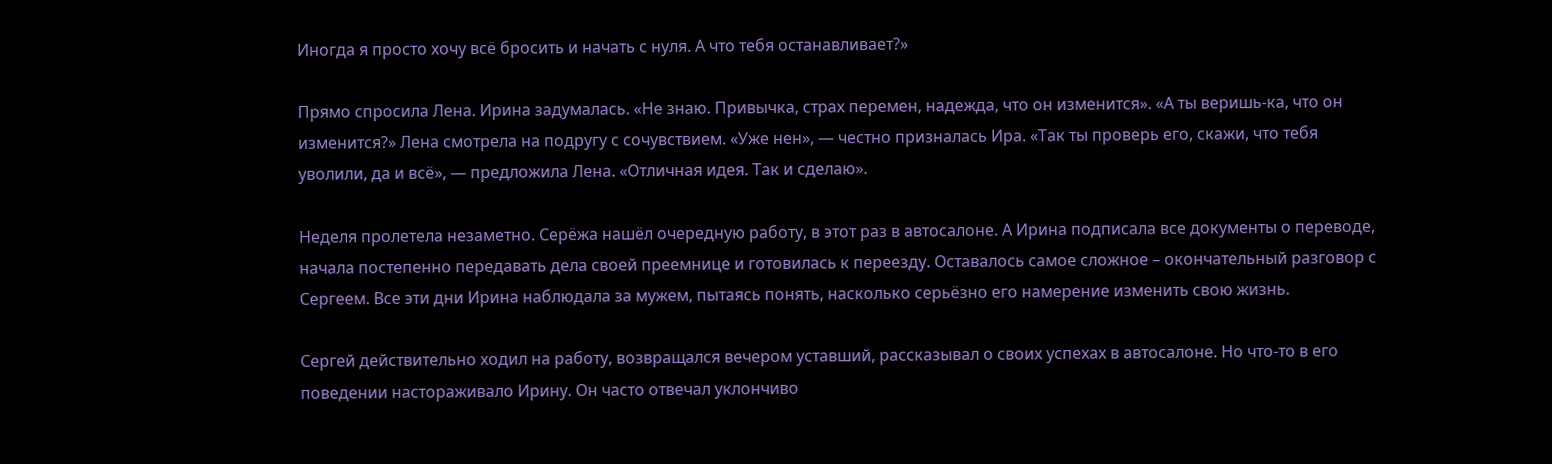Иногда я просто хочу всё бросить и начать с нуля. А что тебя останавливает?»

Прямо спросила Лена. Ирина задумалась. «Не знаю. Привычка, страх перемен, надежда, что он изменится». «А ты веришь-ка, что он изменится?» Лена смотрела на подругу с сочувствием. «Уже нен», — честно призналась Ира. «Так ты проверь его, скажи, что тебя уволили, да и всё», — предложила Лена. «Отличная идея. Так и сделаю».

Неделя пролетела незаметно. Серёжа нашёл очередную работу, в этот раз в автосалоне. А Ирина подписала все документы о переводе, начала постепенно передавать дела своей преемнице и готовилась к переезду. Оставалось самое сложное – окончательный разговор с Сергеем. Все эти дни Ирина наблюдала за мужем, пытаясь понять, насколько серьёзно его намерение изменить свою жизнь.

Сергей действительно ходил на работу, возвращался вечером уставший, рассказывал о своих успехах в автосалоне. Но что-то в его поведении настораживало Ирину. Он часто отвечал уклончиво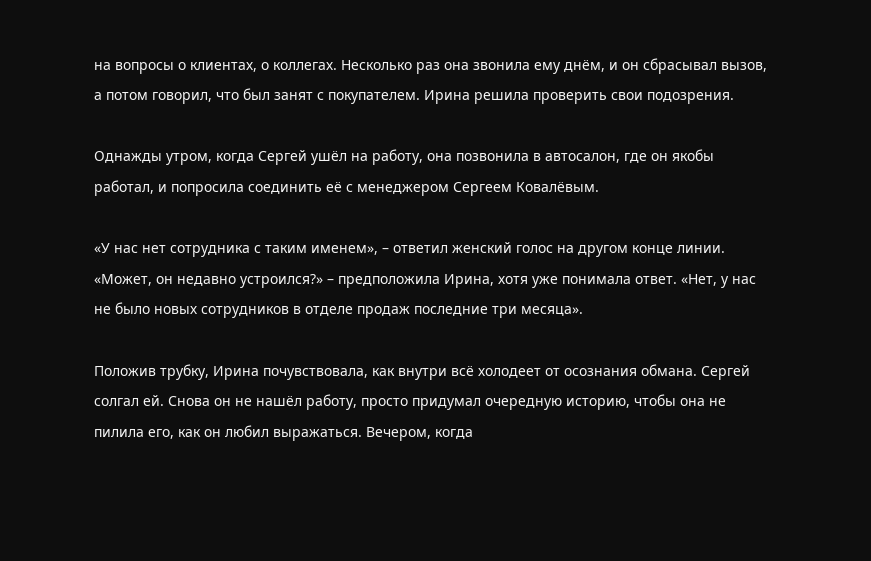на вопросы о клиентах, о коллегах. Несколько раз она звонила ему днём, и он сбрасывал вызов, а потом говорил, что был занят с покупателем. Ирина решила проверить свои подозрения.

Однажды утром, когда Сергей ушёл на работу, она позвонила в автосалон, где он якобы работал, и попросила соединить её с менеджером Сергеем Ковалёвым.

«У нас нет сотрудника с таким именем», – ответил женский голос на другом конце линии. «Может, он недавно устроился?» – предположила Ирина, хотя уже понимала ответ. «Нет, у нас не было новых сотрудников в отделе продаж последние три месяца».

Положив трубку, Ирина почувствовала, как внутри всё холодеет от осознания обмана. Сергей солгал ей. Снова он не нашёл работу, просто придумал очередную историю, чтобы она не пилила его, как он любил выражаться. Вечером, когда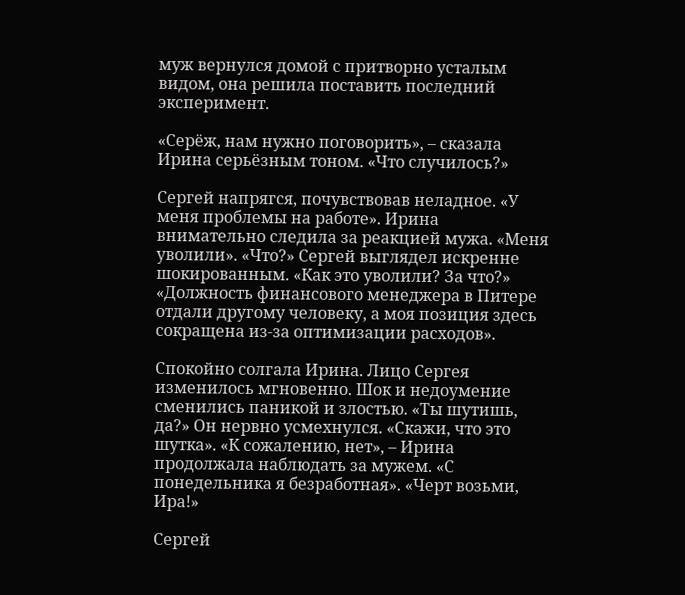муж вернулся домой с притворно усталым видом, она решила поставить последний эксперимент.

«Серёж, нам нужно поговорить», – сказала Ирина серьёзным тоном. «Что случилось?»

Сергей напрягся, почувствовав неладное. «У меня проблемы на работе». Ирина внимательно следила за реакцией мужа. «Меня уволили». «Что?» Сергей выглядел искренне шокированным. «Как это уволили? За что?» «Должность финансового менеджера в Питере отдали другому человеку, а моя позиция здесь сокращена из-за оптимизации расходов».

Спокойно солгала Ирина. Лицо Сергея изменилось мгновенно. Шок и недоумение сменились паникой и злостью. «Ты шутишь, да?» Он нервно усмехнулся. «Скажи, что это шутка». «К сожалению, нет», – Ирина продолжала наблюдать за мужем. «С понедельника я безработная». «Черт возьми, Ира!»

Сергей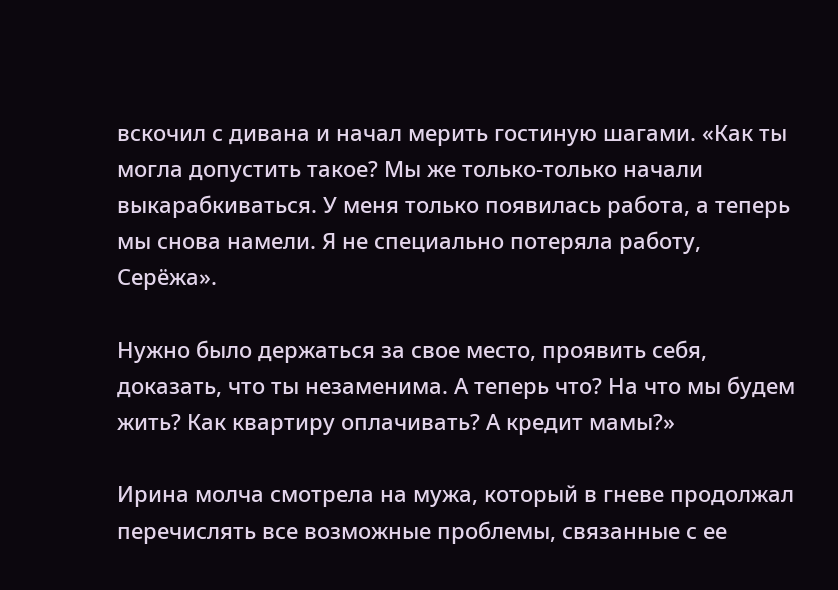вскочил с дивана и начал мерить гостиную шагами. «Как ты могла допустить такое? Мы же только-только начали выкарабкиваться. У меня только появилась работа, а теперь мы снова намели. Я не специально потеряла работу, Серёжа».

Нужно было держаться за свое место, проявить себя, доказать, что ты незаменима. А теперь что? На что мы будем жить? Как квартиру оплачивать? А кредит мамы?»

Ирина молча смотрела на мужа, который в гневе продолжал перечислять все возможные проблемы, связанные с ее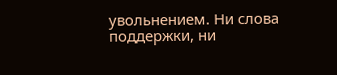увольнением. Ни слова поддержки, ни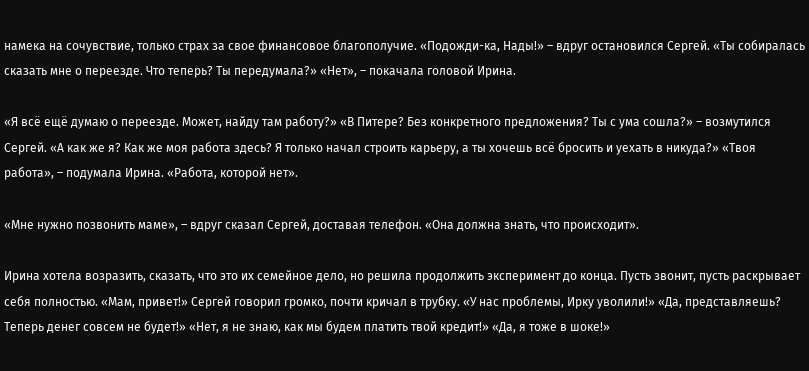намека на сочувствие, только страх за свое финансовое благополучие. «Подожди-ка, Нады!» – вдруг остановился Сергей. «Ты собиралась сказать мне о переезде. Что теперь? Ты передумала?» «Нет», – покачала головой Ирина.

«Я всё ещё думаю о переезде. Может, найду там работу?» «В Питере? Без конкретного предложения? Ты с ума сошла?» – возмутился Сергей. «А как же я? Как же моя работа здесь? Я только начал строить карьеру, а ты хочешь всё бросить и уехать в никуда?» «Твоя работа», – подумала Ирина. «Работа, которой нет».

«Мне нужно позвонить маме», – вдруг сказал Сергей, доставая телефон. «Она должна знать, что происходит».

Ирина хотела возразить, сказать, что это их семейное дело, но решила продолжить эксперимент до конца. Пусть звонит, пусть раскрывает себя полностью. «Мам, привет!» Сергей говорил громко, почти кричал в трубку. «У нас проблемы, Ирку уволили!» «Да, представляешь? Теперь денег совсем не будет!» «Нет, я не знаю, как мы будем платить твой кредит!» «Да, я тоже в шоке!»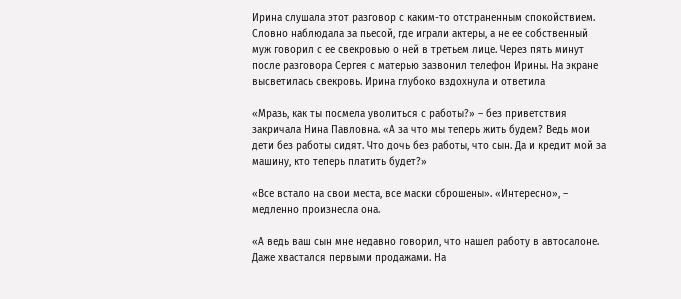Ирина слушала этот разговор с каким-то отстраненным спокойствием. Словно наблюдала за пьесой, где играли актеры, а не ее собственный муж говорил с ее свекровью о ней в третьем лице. Через пять минут после разговора Сергея с матерью зазвонил телефон Ирины. На экране высветилась свекровь. Ирина глубоко вздохнула и ответила

«Мразь, как ты посмела уволиться с работы?» – без приветствия закричала Нина Павловна. «А за что мы теперь жить будем? Ведь мои дети без работы сидят. Что дочь без работы, что сын. Да и кредит мой за машину, кто теперь платить будет?»

«Все встало на свои места, все маски сброшены». «Интересно», – медленно произнесла она.

«А ведь ваш сын мне недавно говорил, что нашел работу в автосалоне. Даже хвастался первыми продажами. На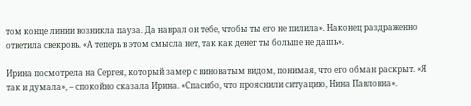том конце линии возникла пауза. Да наврал он тебе, чтобы ты его не пилила». Наконец раздраженно ответила свекровь. «А теперь в этом смысла нет, так как денег ты больше не дашь».

Ирина посмотрела на Сергея, который замер с виноватым видом, понимая, что его обман раскрыт. «Я так и думала», – спокойно сказала Ирина. «Спасибо, что прояснили ситуацию, Нина Павловна».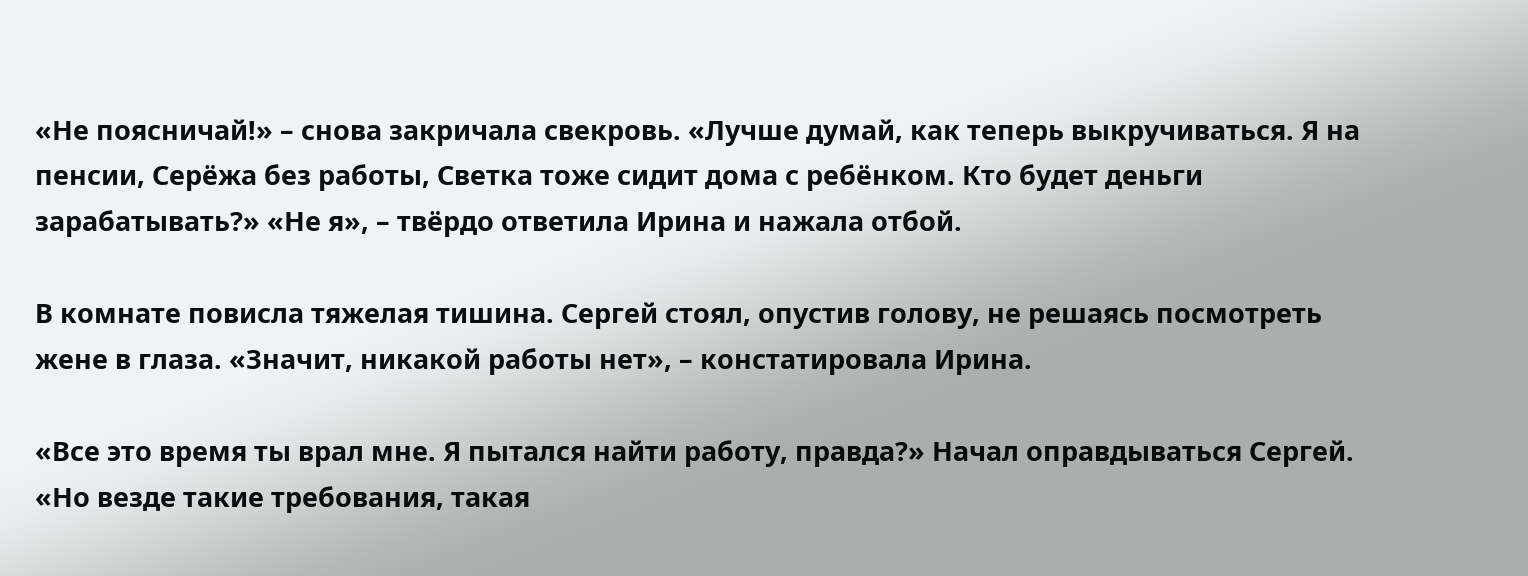«Не поясничай!» – снова закричала свекровь. «Лучше думай, как теперь выкручиваться. Я на пенсии, Серёжа без работы, Светка тоже сидит дома с ребёнком. Кто будет деньги зарабатывать?» «Не я», – твёрдо ответила Ирина и нажала отбой.

В комнате повисла тяжелая тишина. Сергей стоял, опустив голову, не решаясь посмотреть жене в глаза. «Значит, никакой работы нет», – констатировала Ирина.

«Все это время ты врал мне. Я пытался найти работу, правда?» Начал оправдываться Сергей. «Но везде такие требования, такая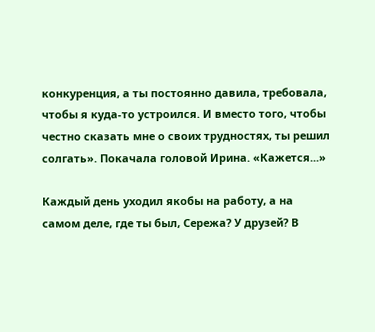конкуренция, а ты постоянно давила, требовала, чтобы я куда-то устроился. И вместо того, чтобы честно сказать мне о своих трудностях, ты решил солгать». Покачала головой Ирина. «Кажется...»

Каждый день уходил якобы на работу, а на самом деле, где ты был, Сережа? У друзей? В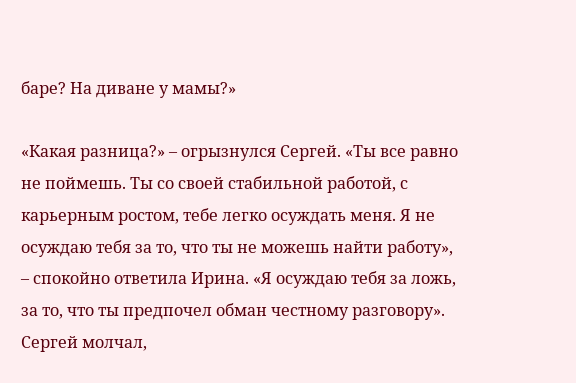баре? На диване у мамы?»

«Какая разница?» – огрызнулся Сергей. «Ты все равно не поймешь. Ты со своей стабильной работой, с карьерным ростом, тебе легко осуждать меня. Я не осуждаю тебя за то, что ты не можешь найти работу», – спокойно ответила Ирина. «Я осуждаю тебя за ложь, за то, что ты предпочел обман честному разговору». Сергей молчал,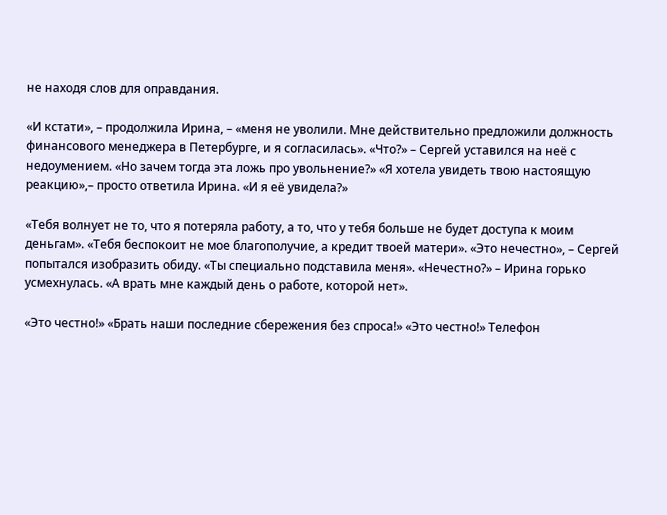не находя слов для оправдания.

«И кстати», – продолжила Ирина, – «меня не уволили. Мне действительно предложили должность финансового менеджера в Петербурге, и я согласилась». «Что?» – Сергей уставился на неё с недоумением. «Но зачем тогда эта ложь про увольнение?» «Я хотела увидеть твою настоящую реакцию»,– просто ответила Ирина. «И я её увидела?»

«Тебя волнует не то, что я потеряла работу, а то, что у тебя больше не будет доступа к моим деньгам». «Тебя беспокоит не мое благополучие, а кредит твоей матери». «Это нечестно», – Сергей попытался изобразить обиду. «Ты специально подставила меня». «Нечестно?» – Ирина горько усмехнулась. «А врать мне каждый день о работе, которой нет».

«Это честно!» «Брать наши последние сбережения без спроса!» «Это честно!» Телефон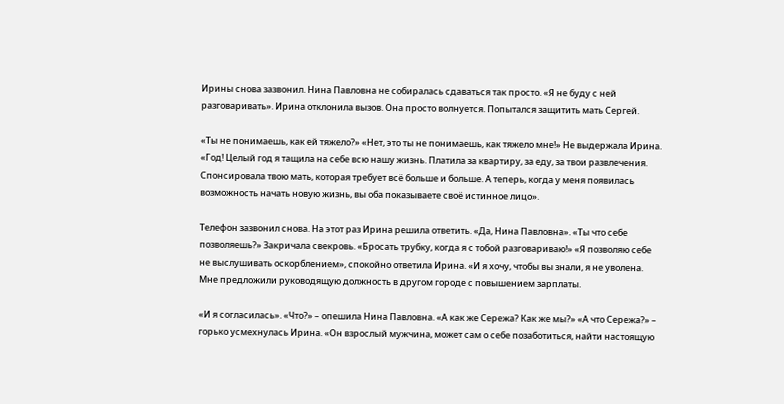Ирины снова зазвонил. Нина Павловна не собиралась сдаваться так просто. «Я не буду с ней разговаривать». Ирина отклонила вызов. Она просто волнуется. Попытался защитить мать Сергей.

«Ты не понимаешь, как ей тяжело?» «Нет, это ты не понимаешь, как тяжело мне!» Не выдержала Ирина. «Год! Целый год я тащила на себе всю нашу жизнь. Платила за квартиру, за еду, за твои развлечения. Спонсировала твою мать, которая требует всё больше и больше. А теперь, когда у меня появилась возможность начать новую жизнь, вы оба показываете своё истинное лицо».

Телефон зазвонил снова. На этот раз Ирина решила ответить. «Да, Нина Павловна». «Ты что себе позволяешь?» Закричала свекровь. «Бросать трубку, когда я с тобой разговариваю!» «Я позволяю себе не выслушивать оскорблением», спокойно ответила Ирина. «И я хочу, чтобы вы знали, я не уволена. Мне предложили руководящую должность в другом городе с повышением зарплаты.

«И я согласилась». «Что?» – опешила Нина Павловна. «А как же Сережа? Как же мы?» «А что Сережа?» – горько усмехнулась Ирина. «Он взрослый мужчина, может сам о себе позаботиться, найти настоящую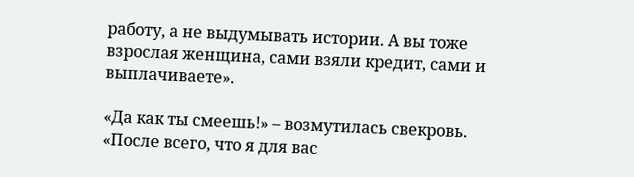работу, а не выдумывать истории. А вы тоже взрослая женщина, сами взяли кредит, сами и выплачиваете».

«Да как ты смеешь!» – возмутилась свекровь. «После всего, что я для вас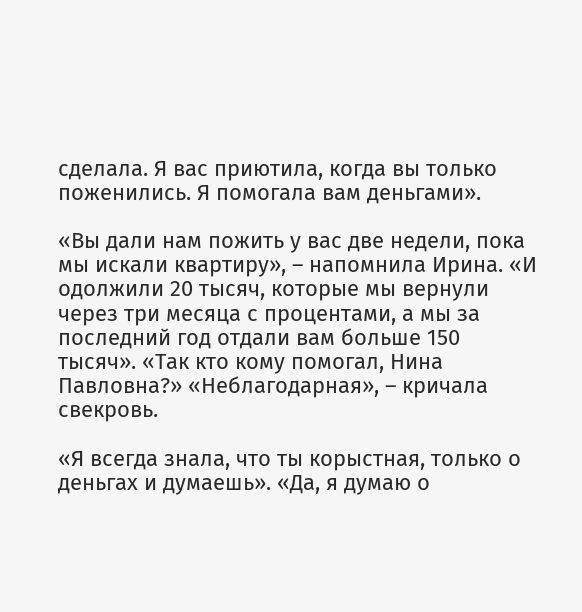сделала. Я вас приютила, когда вы только поженились. Я помогала вам деньгами».

«Вы дали нам пожить у вас две недели, пока мы искали квартиру», – напомнила Ирина. «И одолжили 20 тысяч, которые мы вернули через три месяца с процентами, а мы за последний год отдали вам больше 150 тысяч». «Так кто кому помогал, Нина Павловна?» «Неблагодарная», – кричала свекровь.

«Я всегда знала, что ты корыстная, только о деньгах и думаешь». «Да, я думаю о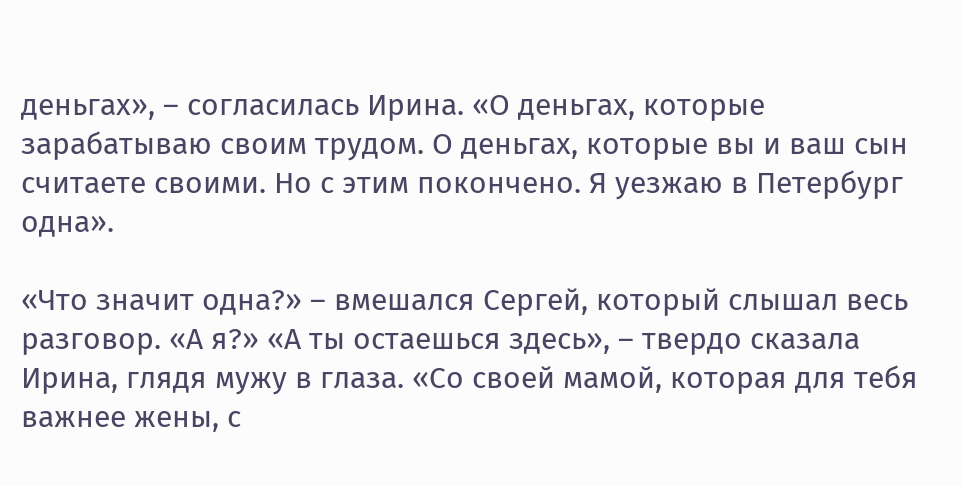деньгах», – согласилась Ирина. «О деньгах, которые зарабатываю своим трудом. О деньгах, которые вы и ваш сын считаете своими. Но с этим покончено. Я уезжаю в Петербург одна».

«Что значит одна?» – вмешался Сергей, который слышал весь разговор. «А я?» «А ты остаешься здесь», – твердо сказала Ирина, глядя мужу в глаза. «Со своей мамой, которая для тебя важнее жены, с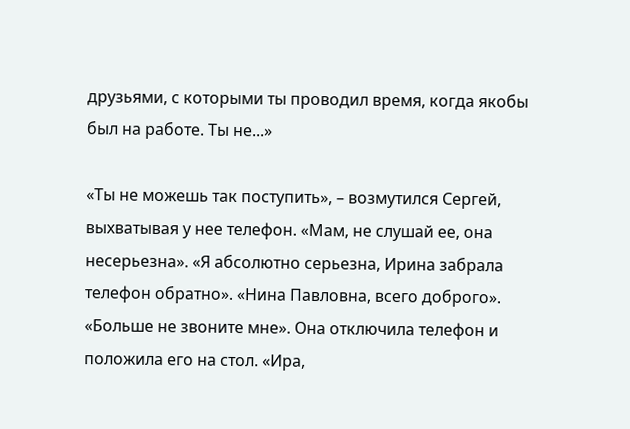друзьями, с которыми ты проводил время, когда якобы был на работе. Ты не...»

«Ты не можешь так поступить», – возмутился Сергей, выхватывая у нее телефон. «Мам, не слушай ее, она несерьезна». «Я абсолютно серьезна, Ирина забрала телефон обратно». «Нина Павловна, всего доброго». «Больше не звоните мне». Она отключила телефон и положила его на стол. «Ира,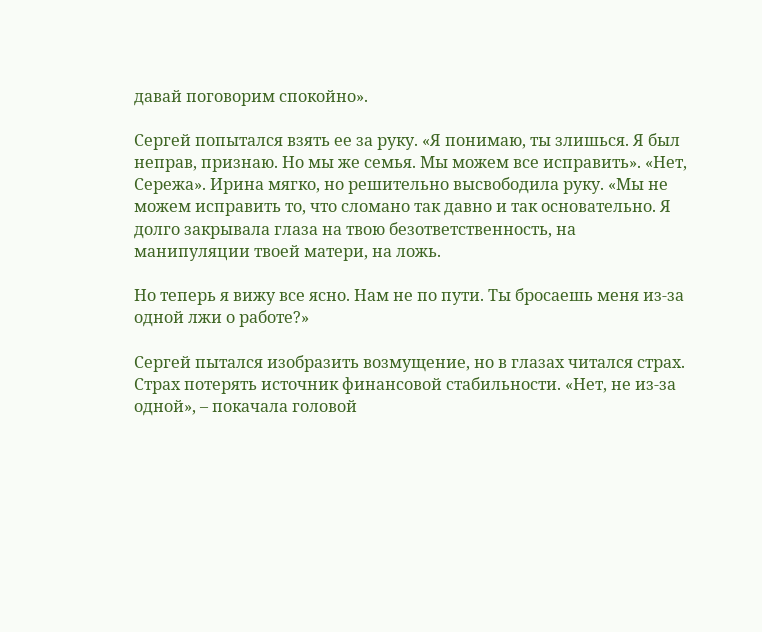давай поговорим спокойно».

Сергей попытался взять ее за руку. «Я понимаю, ты злишься. Я был неправ, признаю. Но мы же семья. Мы можем все исправить». «Нет, Сережа». Ирина мягко, но решительно высвободила руку. «Мы не можем исправить то, что сломано так давно и так основательно. Я долго закрывала глаза на твою безответственность, на манипуляции твоей матери, на ложь.

Но теперь я вижу все ясно. Нам не по пути. Ты бросаешь меня из-за одной лжи о работе?»

Сергей пытался изобразить возмущение, но в глазах читался страх. Страх потерять источник финансовой стабильности. «Нет, не из-за одной», – покачала головой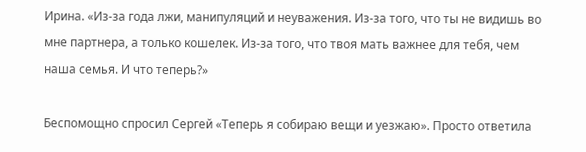Ирина. «Из-за года лжи, манипуляций и неуважения. Из-за того, что ты не видишь во мне партнера, а только кошелек. Из-за того, что твоя мать важнее для тебя, чем наша семья. И что теперь?»

Беспомощно спросил Сергей «Теперь я собираю вещи и уезжаю». Просто ответила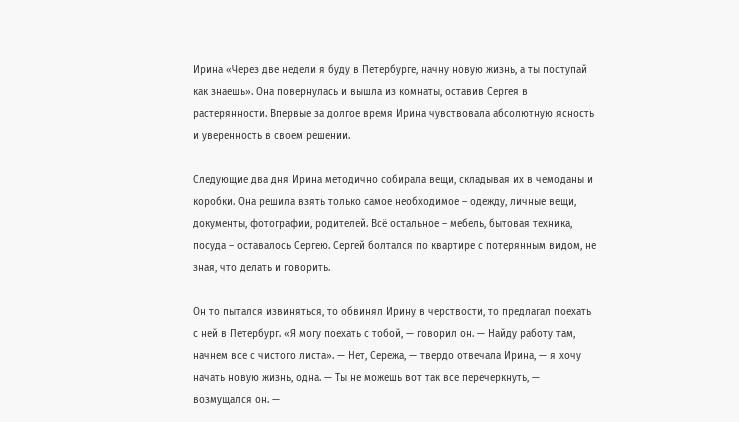Ирина «Через две недели я буду в Петербурге, начну новую жизнь, а ты поступай как знаешь». Она повернулась и вышла из комнаты, оставив Сергея в растерянности. Впервые за долгое время Ирина чувствовала абсолютную ясность и уверенность в своем решении.

Следующие два дня Ирина методично собирала вещи, складывая их в чемоданы и коробки. Она решила взять только самое необходимое – одежду, личные вещи, документы, фотографии, родителей. Всё остальное – мебель, бытовая техника, посуда – оставалось Сергею. Сергей болтался по квартире с потерянным видом, не зная, что делать и говорить.

Он то пытался извиняться, то обвинял Ирину в черствости, то предлагал поехать с ней в Петербург. «Я могу поехать с тобой, — говорил он. — Найду работу там, начнем все с чистого листа». — Нет, Сережа, — твердо отвечала Ирина, — я хочу начать новую жизнь, одна. — Ты не можешь вот так все перечеркнуть, — возмущался он. —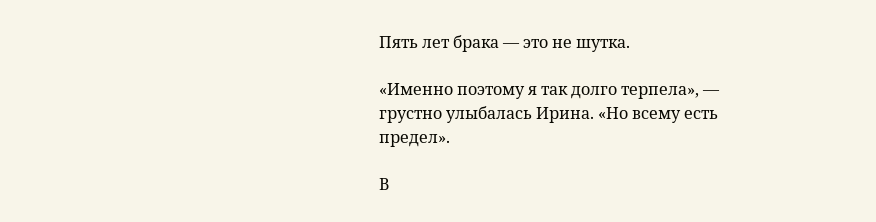Пять лет брака — это не шутка.

«Именно поэтому я так долго терпела», — грустно улыбалась Ирина. «Но всему есть предел».

В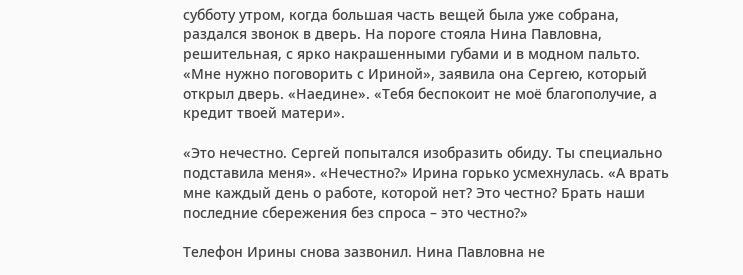субботу утром, когда большая часть вещей была уже собрана, раздался звонок в дверь. На пороге стояла Нина Павловна, решительная, с ярко накрашенными губами и в модном пальто. «Мне нужно поговорить с Ириной», заявила она Сергею, который открыл дверь. «Наедине». «Тебя беспокоит не моё благополучие, а кредит твоей матери».

«Это нечестно. Сергей попытался изобразить обиду. Ты специально подставила меня». «Нечестно?» Ирина горько усмехнулась. «А врать мне каждый день о работе, которой нет? Это честно? Брать наши последние сбережения без спроса – это честно?»

Телефон Ирины снова зазвонил. Нина Павловна не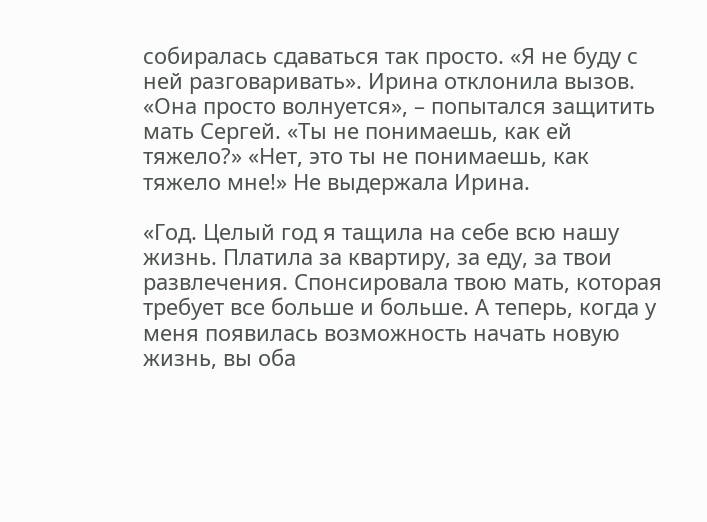собиралась сдаваться так просто. «Я не буду с ней разговаривать». Ирина отклонила вызов. «Она просто волнуется», – попытался защитить мать Сергей. «Ты не понимаешь, как ей тяжело?» «Нет, это ты не понимаешь, как тяжело мне!» Не выдержала Ирина.

«Год. Целый год я тащила на себе всю нашу жизнь. Платила за квартиру, за еду, за твои развлечения. Спонсировала твою мать, которая требует все больше и больше. А теперь, когда у меня появилась возможность начать новую жизнь, вы оба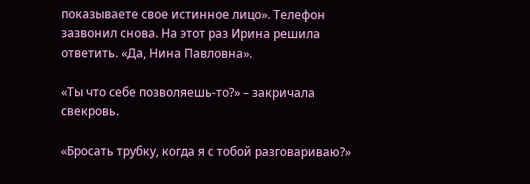показываете свое истинное лицо». Телефон зазвонил снова. На этот раз Ирина решила ответить. «Да, Нина Павловна».

«Ты что себе позволяешь-то?» – закричала свекровь.

«Бросать трубку, когда я с тобой разговариваю?»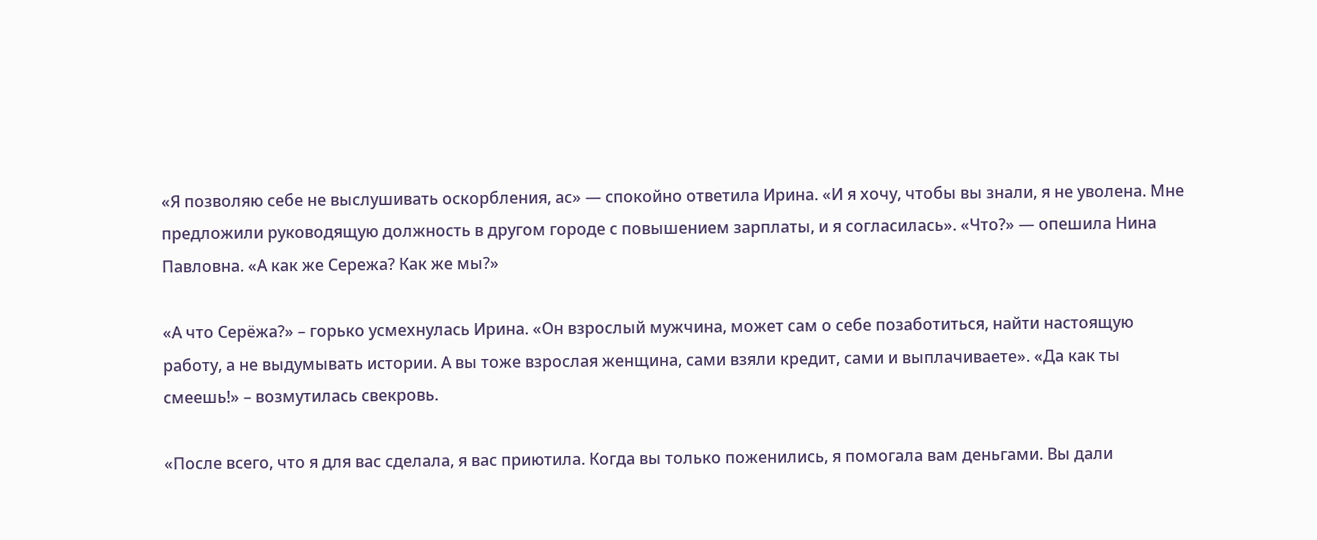«Я позволяю себе не выслушивать оскорбления, ас» — спокойно ответила Ирина. «И я хочу, чтобы вы знали, я не уволена. Мне предложили руководящую должность в другом городе с повышением зарплаты, и я согласилась». «Что?» — опешила Нина Павловна. «А как же Сережа? Как же мы?»

«А что Серёжа?» – горько усмехнулась Ирина. «Он взрослый мужчина, может сам о себе позаботиться, найти настоящую работу, а не выдумывать истории. А вы тоже взрослая женщина, сами взяли кредит, сами и выплачиваете». «Да как ты смеешь!» – возмутилась свекровь.

«После всего, что я для вас сделала, я вас приютила. Когда вы только поженились, я помогала вам деньгами. Вы дали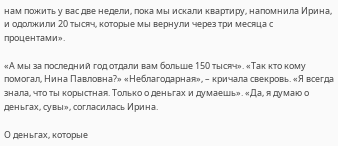нам пожить у вас две недели, пока мы искали квартиру, напомнила Ирина, и одолжили 20 тысяч, которые мы вернули через три месяца с процентами».

«А мы за последний год отдали вам больше 150 тысяч». «Так кто кому помогал, Нина Павловна?» «Неблагодарная», – кричала свекровь. «Я всегда знала, что ты корыстная. Только о деньгах и думаешь». «Да, я думаю о деньгах, сувы», согласилась Ирина.

О деньгах, которые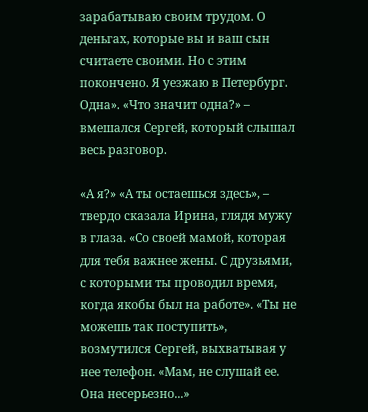зарабатываю своим трудом. О деньгах, которые вы и ваш сын считаете своими. Но с этим покончено. Я уезжаю в Петербург. Одна». «Что значит одна?» – вмешался Сергей, который слышал весь разговор.

«А я?» «А ты остаешься здесь», – твердо сказала Ирина, глядя мужу в глаза. «Со своей мамой, которая для тебя важнее жены. С друзьями, с которыми ты проводил время, когда якобы был на работе». «Ты не можешь так поступить», возмутился Сергей, выхватывая у нее телефон. «Мам, не слушай ее. Она несерьезно...»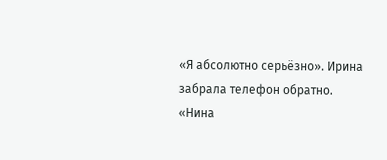«Я абсолютно серьёзно». Ирина забрала телефон обратно. «Нина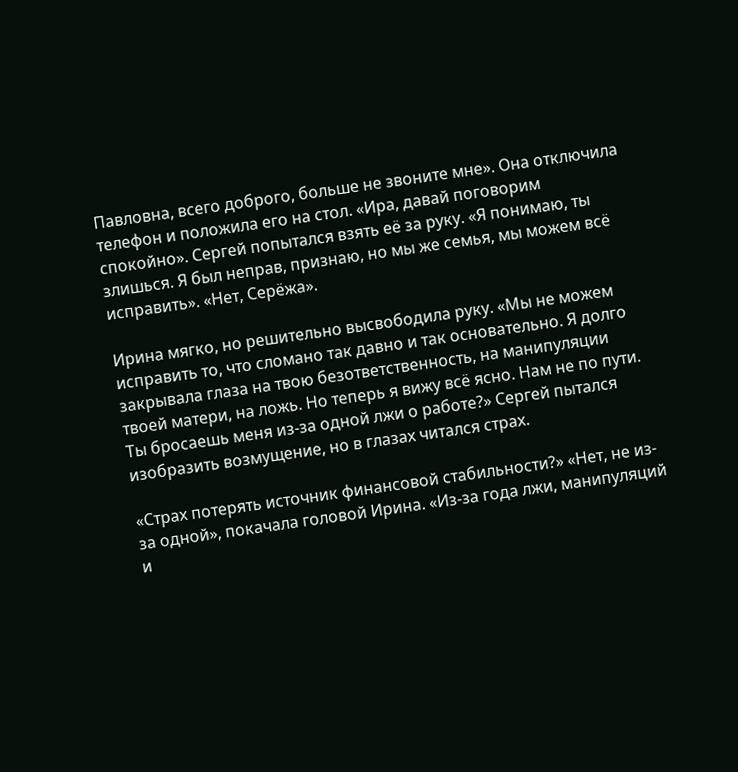Павловна, всего доброго, больше не звоните мне». Она отключила телефон и положила его на стол. «Ира, давай поговорим спокойно». Сергей попытался взять её за руку. «Я понимаю, ты злишься. Я был неправ, признаю, но мы же семья, мы можем всё исправить». «Нет, Серёжа».

Ирина мягко, но решительно высвободила руку. «Мы не можем исправить то, что сломано так давно и так основательно. Я долго закрывала глаза на твою безответственность, на манипуляции твоей матери, на ложь. Но теперь я вижу всё ясно. Нам не по пути. Ты бросаешь меня из-за одной лжи о работе?» Сергей пытался изобразить возмущение, но в глазах читался страх.

«Страх потерять источник финансовой стабильности?» «Нет, не из-за одной», покачала головой Ирина. «Из-за года лжи, манипуляций и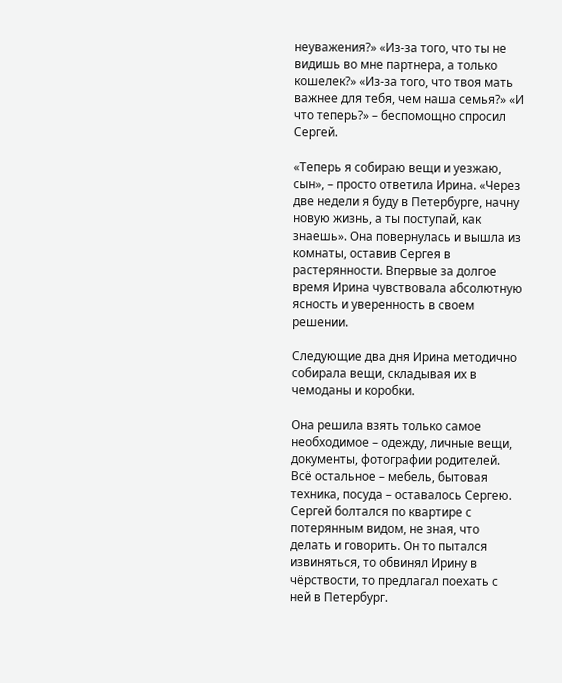неуважения?» «Из-за того, что ты не видишь во мне партнера, а только кошелек?» «Из-за того, что твоя мать важнее для тебя, чем наша семья?» «И что теперь?» – беспомощно спросил Сергей.

«Теперь я собираю вещи и уезжаю, сын», – просто ответила Ирина. «Через две недели я буду в Петербурге, начну новую жизнь, а ты поступай, как знаешь». Она повернулась и вышла из комнаты, оставив Сергея в растерянности. Впервые за долгое время Ирина чувствовала абсолютную ясность и уверенность в своем решении.

Следующие два дня Ирина методично собирала вещи, складывая их в чемоданы и коробки.

Она решила взять только самое необходимое – одежду, личные вещи, документы, фотографии родителей. Всё остальное – мебель, бытовая техника, посуда – оставалось Сергею. Сергей болтался по квартире с потерянным видом, не зная, что делать и говорить. Он то пытался извиняться, то обвинял Ирину в чёрствости, то предлагал поехать с ней в Петербург.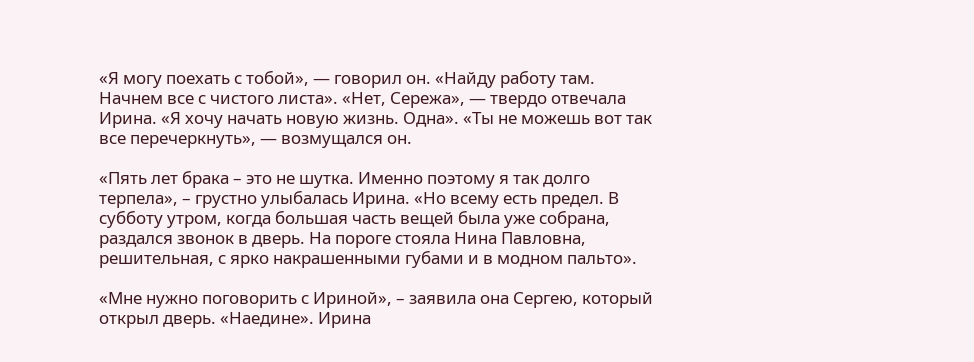«Я могу поехать с тобой», — говорил он. «Найду работу там. Начнем все с чистого листа». «Нет, Сережа», — твердо отвечала Ирина. «Я хочу начать новую жизнь. Одна». «Ты не можешь вот так все перечеркнуть», — возмущался он.

«Пять лет брака – это не шутка. Именно поэтому я так долго терпела», – грустно улыбалась Ирина. «Но всему есть предел. В субботу утром, когда большая часть вещей была уже собрана, раздался звонок в дверь. На пороге стояла Нина Павловна, решительная, с ярко накрашенными губами и в модном пальто».

«Мне нужно поговорить с Ириной», – заявила она Сергею, который открыл дверь. «Наедине». Ирина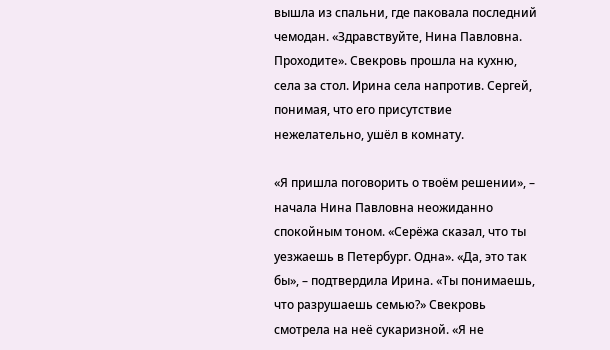вышла из спальни, где паковала последний чемодан. «Здравствуйте, Нина Павловна. Проходите». Свекровь прошла на кухню, села за стол. Ирина села напротив. Сергей, понимая, что его присутствие нежелательно, ушёл в комнату.

«Я пришла поговорить о твоём решении», – начала Нина Павловна неожиданно спокойным тоном. «Серёжа сказал, что ты уезжаешь в Петербург. Одна». «Да, это так бы», – подтвердила Ирина. «Ты понимаешь, что разрушаешь семью?» Свекровь смотрела на неё сукаризной. «Я не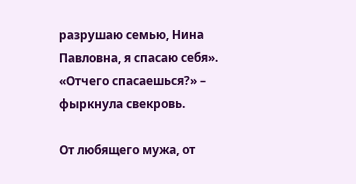разрушаю семью, Нина Павловна, я спасаю себя». «Отчего спасаешься?» – фыркнула свекровь.

От любящего мужа, от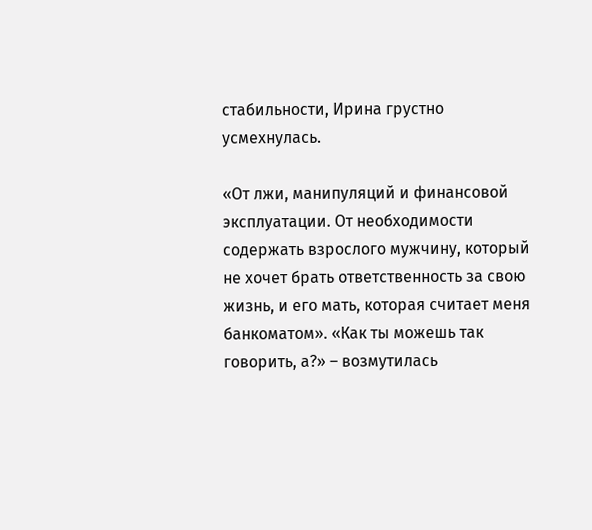стабильности, Ирина грустно усмехнулась.

«От лжи, манипуляций и финансовой эксплуатации. От необходимости содержать взрослого мужчину, который не хочет брать ответственность за свою жизнь, и его мать, которая считает меня банкоматом». «Как ты можешь так говорить, а?» – возмутилась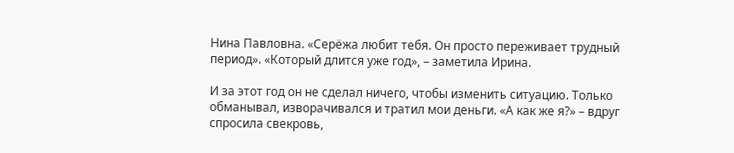Нина Павловна. «Серёжа любит тебя. Он просто переживает трудный период». «Который длится уже год», – заметила Ирина.

И за этот год он не сделал ничего, чтобы изменить ситуацию. Только обманывал, изворачивался и тратил мои деньги. «А как же я?» – вдруг спросила свекровь,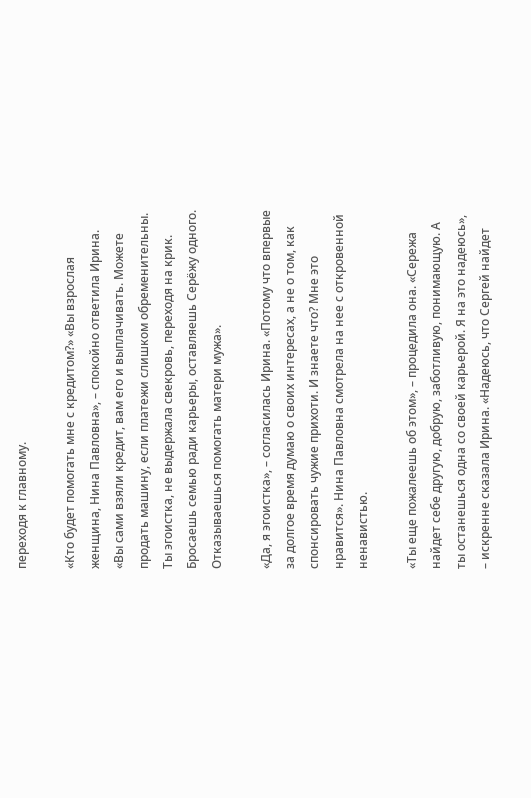переходя к главному.

«Кто будет помогать мне с кредитом?» «Вы взрослая женщина, Нина Павловна», – спокойно ответила Ирина. «Вы сами взяли кредит, вам его и выплачивать. Можете продать машину, если платежи слишком обременительны. Ты эгоистка, не выдержала свекровь, переходя на крик. Бросаешь семью ради карьеры, оставляешь Серёжу одного. Отказываешься помогать матери мужа».

«Да, я эгоистка», – согласилась Ирина. «Потому что впервые за долгое время думаю о своих интересах, а не о том, как спонсировать чужие прихоти. И знаете что? Мне это нравится». Нина Павловна смотрела на нее с откровенной ненавистью.

«Ты еще пожалеешь об этом», – процедила она. «Сережа найдет себе другую, добрую, заботливую, понимающую. А ты останешься одна со своей карьерой. Я на это надеюсь», – искренне сказала Ирина. «Надеюсь, что Сергей найдет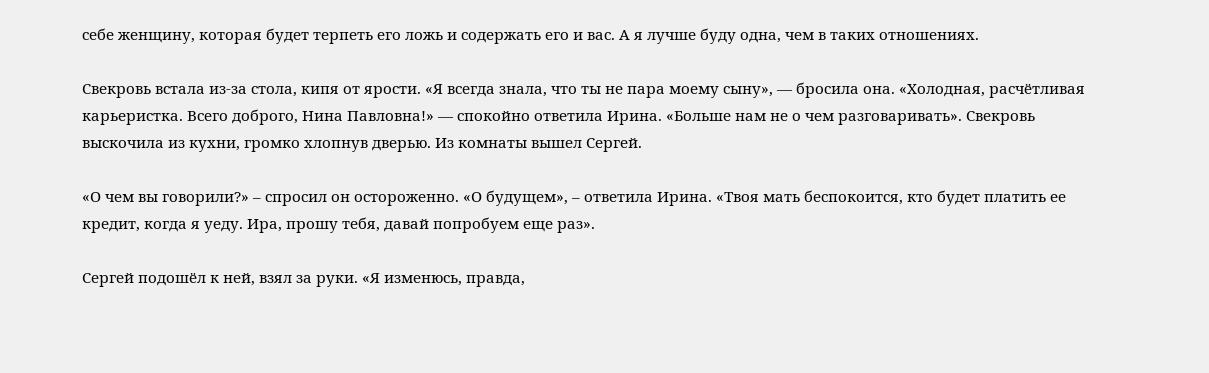себе женщину, которая будет терпеть его ложь и содержать его и вас. А я лучше буду одна, чем в таких отношениях.

Свекровь встала из-за стола, кипя от ярости. «Я всегда знала, что ты не пара моему сыну», — бросила она. «Холодная, расчётливая карьеристка. Всего доброго, Нина Павловна!» — спокойно ответила Ирина. «Больше нам не о чем разговаривать». Свекровь выскочила из кухни, громко хлопнув дверью. Из комнаты вышел Сергей.

«О чем вы говорили?» – спросил он остороженно. «О будущем», – ответила Ирина. «Твоя мать беспокоится, кто будет платить ее кредит, когда я уеду. Ира, прошу тебя, давай попробуем еще раз».

Сергей подошёл к ней, взял за руки. «Я изменюсь, правда,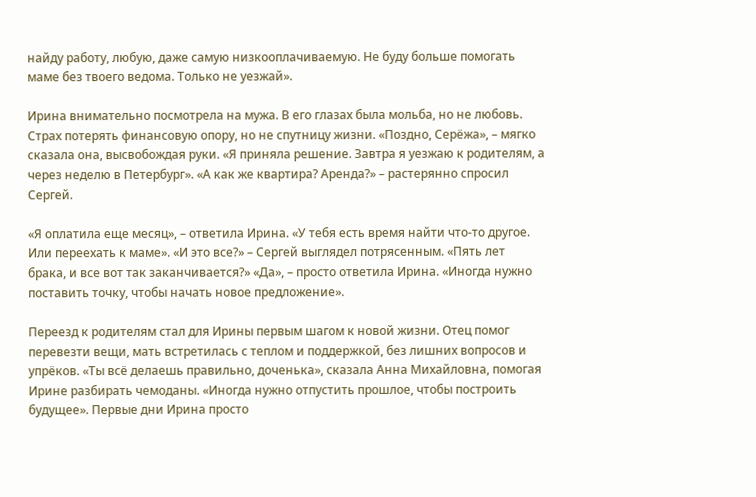найду работу, любую, даже самую низкооплачиваемую. Не буду больше помогать маме без твоего ведома. Только не уезжай».

Ирина внимательно посмотрела на мужа. В его глазах была мольба, но не любовь. Страх потерять финансовую опору, но не спутницу жизни. «Поздно, Серёжа», – мягко сказала она, высвобождая руки. «Я приняла решение. Завтра я уезжаю к родителям, а через неделю в Петербург». «А как же квартира? Аренда?» – растерянно спросил Сергей.

«Я оплатила еще месяц», – ответила Ирина. «У тебя есть время найти что-то другое. Или переехать к маме». «И это все?» – Сергей выглядел потрясенным. «Пять лет брака, и все вот так заканчивается?» «Да», – просто ответила Ирина. «Иногда нужно поставить точку, чтобы начать новое предложение».

Переезд к родителям стал для Ирины первым шагом к новой жизни. Отец помог перевезти вещи, мать встретилась с теплом и поддержкой, без лишних вопросов и упрёков. «Ты всё делаешь правильно, доченька», сказала Анна Михайловна, помогая Ирине разбирать чемоданы. «Иногда нужно отпустить прошлое, чтобы построить будущее». Первые дни Ирина просто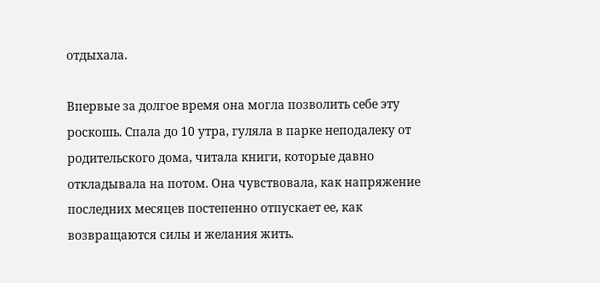отдыхала.

Впервые за долгое время она могла позволить себе эту роскошь. Спала до 10 утра, гуляла в парке неподалеку от родительского дома, читала книги, которые давно откладывала на потом. Она чувствовала, как напряжение последних месяцев постепенно отпускает ее, как возвращаются силы и желания жить.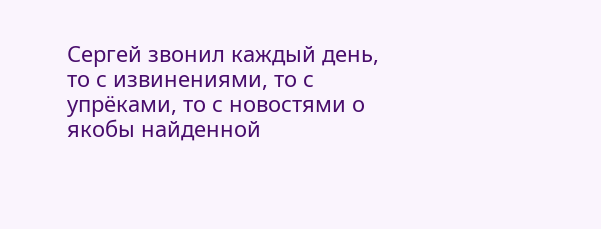Сергей звонил каждый день, то с извинениями, то с упрёками, то с новостями о якобы найденной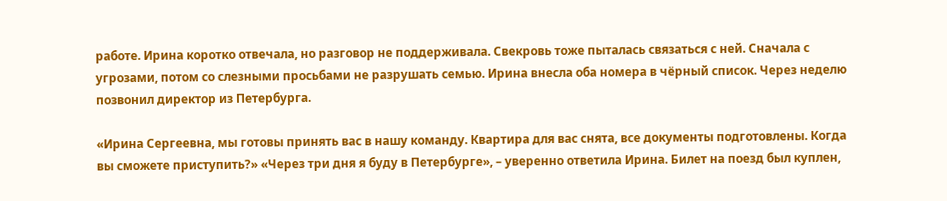работе. Ирина коротко отвечала, но разговор не поддерживала. Свекровь тоже пыталась связаться с ней. Сначала с угрозами, потом со слезными просьбами не разрушать семью. Ирина внесла оба номера в чёрный список. Через неделю позвонил директор из Петербурга.

«Ирина Сергеевна, мы готовы принять вас в нашу команду. Квартира для вас снята, все документы подготовлены. Когда вы сможете приступить?» «Через три дня я буду в Петербурге», – уверенно ответила Ирина. Билет на поезд был куплен,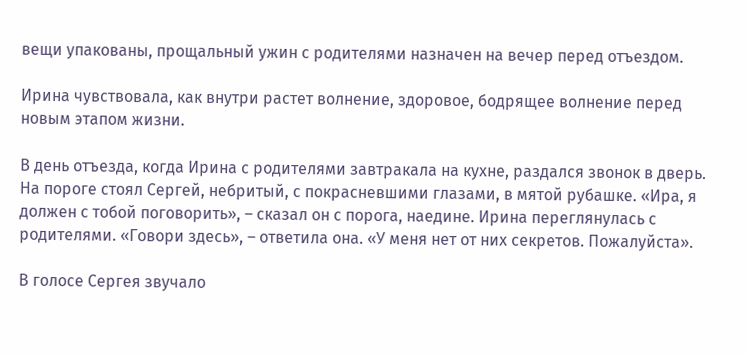вещи упакованы, прощальный ужин с родителями назначен на вечер перед отъездом.

Ирина чувствовала, как внутри растет волнение, здоровое, бодрящее волнение перед новым этапом жизни.

В день отъезда, когда Ирина с родителями завтракала на кухне, раздался звонок в дверь. На пороге стоял Сергей, небритый, с покрасневшими глазами, в мятой рубашке. «Ира, я должен с тобой поговорить», – сказал он с порога, наедине. Ирина переглянулась с родителями. «Говори здесь», – ответила она. «У меня нет от них секретов. Пожалуйста».

В голосе Сергея звучало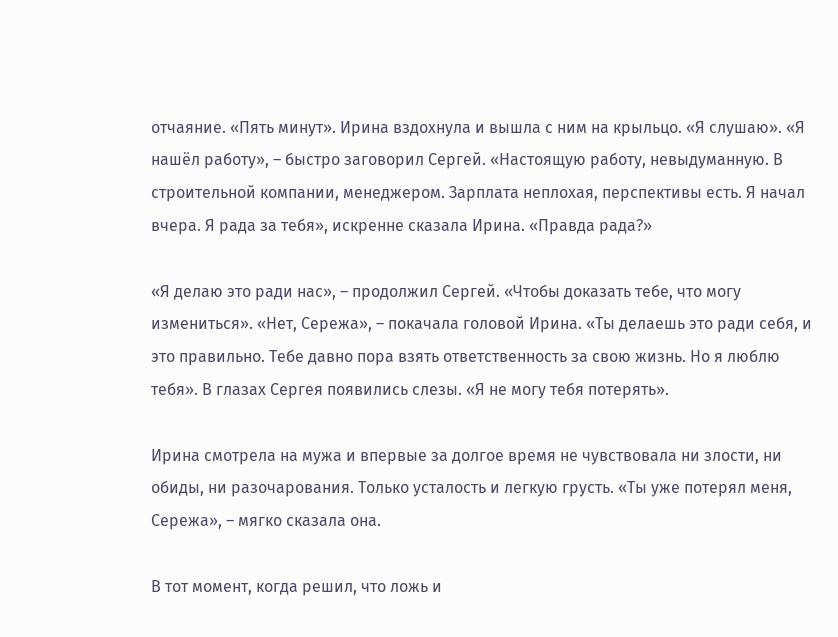отчаяние. «Пять минут». Ирина вздохнула и вышла с ним на крыльцо. «Я слушаю». «Я нашёл работу», – быстро заговорил Сергей. «Настоящую работу, невыдуманную. В строительной компании, менеджером. Зарплата неплохая, перспективы есть. Я начал вчера. Я рада за тебя», искренне сказала Ирина. «Правда рада?»

«Я делаю это ради нас», – продолжил Сергей. «Чтобы доказать тебе, что могу измениться». «Нет, Сережа», – покачала головой Ирина. «Ты делаешь это ради себя, и это правильно. Тебе давно пора взять ответственность за свою жизнь. Но я люблю тебя». В глазах Сергея появились слезы. «Я не могу тебя потерять».

Ирина смотрела на мужа и впервые за долгое время не чувствовала ни злости, ни обиды, ни разочарования. Только усталость и легкую грусть. «Ты уже потерял меня, Сережа», – мягко сказала она.

В тот момент, когда решил, что ложь и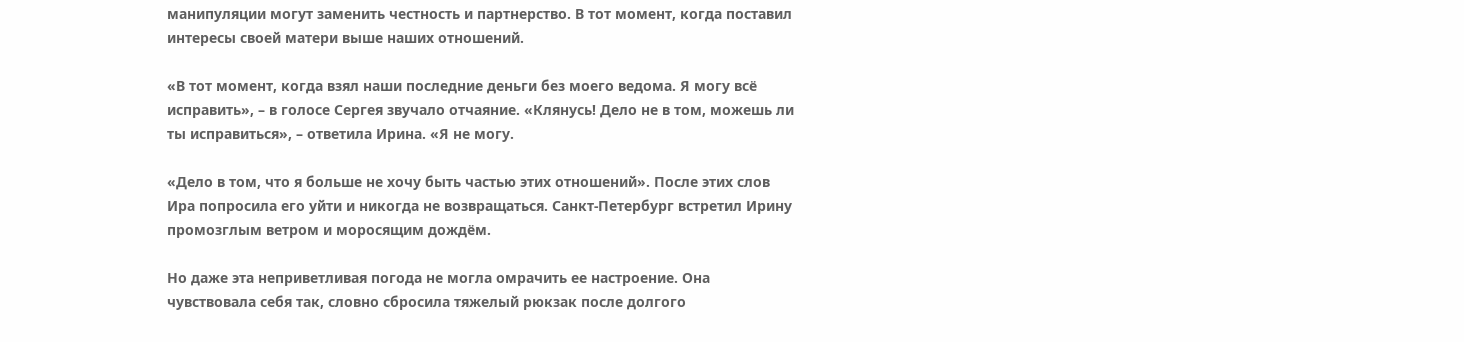манипуляции могут заменить честность и партнерство. В тот момент, когда поставил интересы своей матери выше наших отношений.

«В тот момент, когда взял наши последние деньги без моего ведома. Я могу всё исправить», – в голосе Сергея звучало отчаяние. «Клянусь! Дело не в том, можешь ли ты исправиться», – ответила Ирина. «Я не могу.

«Дело в том, что я больше не хочу быть частью этих отношений». После этих слов Ира попросила его уйти и никогда не возвращаться. Санкт-Петербург встретил Ирину промозглым ветром и моросящим дождём.

Но даже эта неприветливая погода не могла омрачить ее настроение. Она чувствовала себя так, словно сбросила тяжелый рюкзак после долгого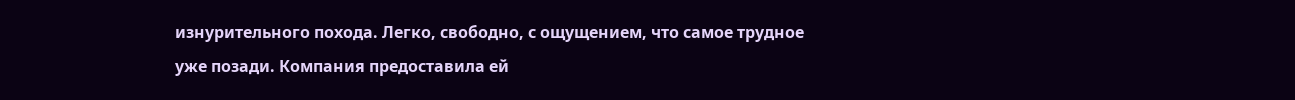изнурительного похода. Легко, свободно, с ощущением, что самое трудное уже позади. Компания предоставила ей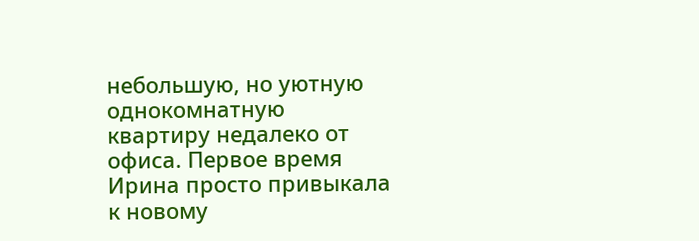небольшую, но уютную однокомнатную квартиру недалеко от офиса. Первое время Ирина просто привыкала к новому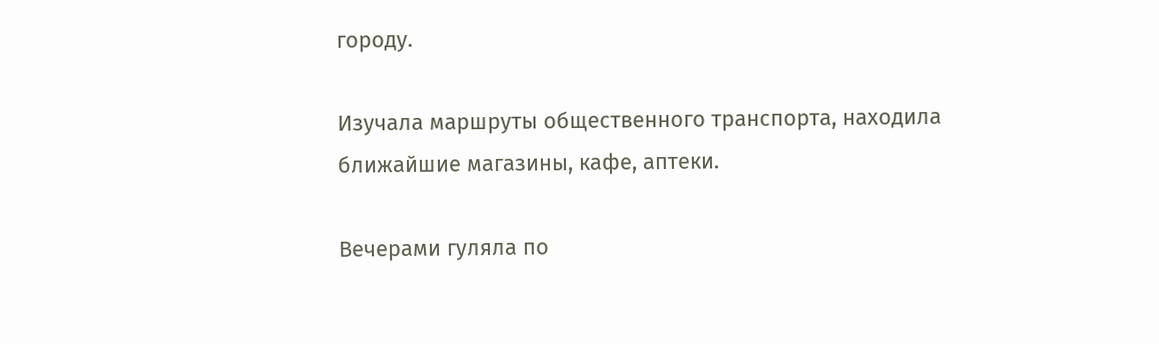городу.

Изучала маршруты общественного транспорта, находила ближайшие магазины, кафе, аптеки.

Вечерами гуляла по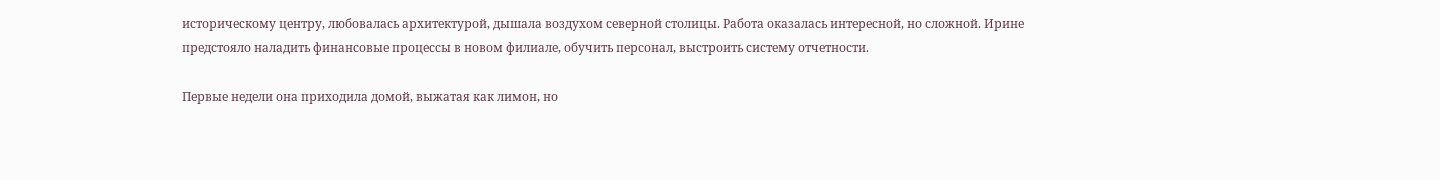историческому центру, любовалась архитектурой, дышала воздухом северной столицы. Работа оказалась интересной, но сложной. Ирине предстояло наладить финансовые процессы в новом филиале, обучить персонал, выстроить систему отчетности.

Первые недели она приходила домой, выжатая как лимон, но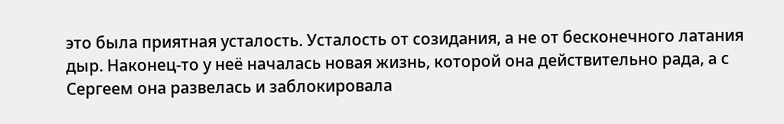это была приятная усталость. Усталость от созидания, а не от бесконечного латания дыр. Наконец-то у неё началась новая жизнь, которой она действительно рада, а с Сергеем она развелась и заблокировала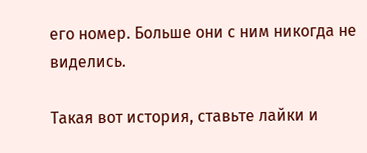его номер. Больше они с ним никогда не виделись.

Такая вот история, ставьте лайки и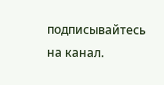подписывайтесь на канал.